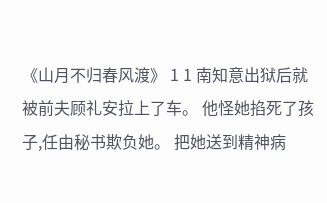《山月不归春风渡》 1 1 南知意出狱后就被前夫顾礼安拉上了车。 他怪她掐死了孩子,任由秘书欺负她。 把她送到精神病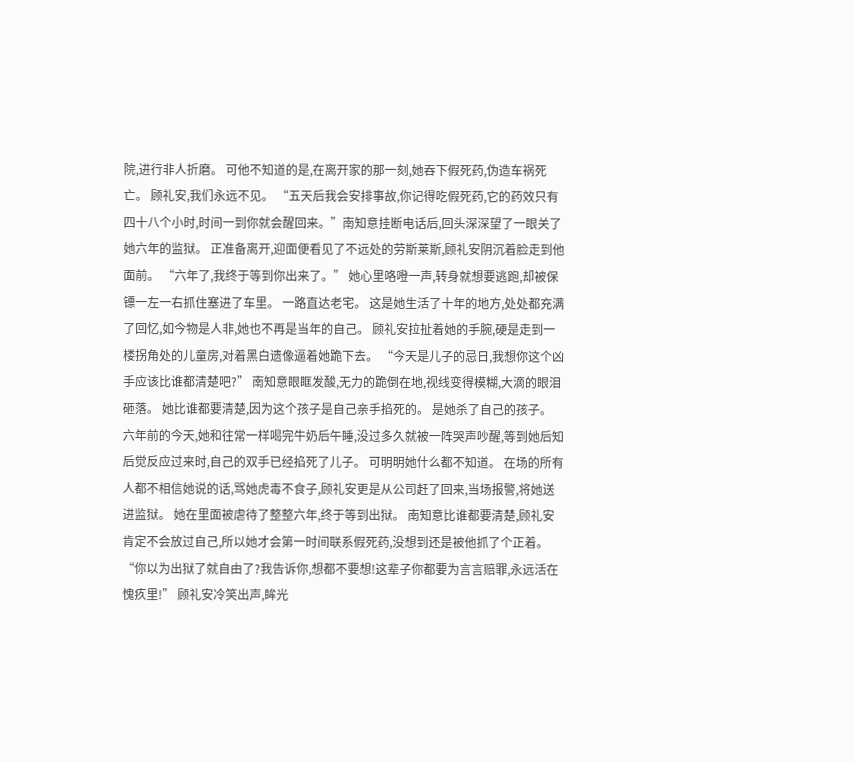院,进行非人折磨。 可他不知道的是,在离开家的那一刻,她吞下假死药,伪造车祸死亡。 顾礼安,我们永远不见。 “五天后我会安排事故,你记得吃假死药,它的药效只有四十八个小时,时间一到你就会醒回来。”南知意挂断电话后,回头深深望了一眼关了她六年的监狱。 正准备离开,迎面便看见了不远处的劳斯莱斯,顾礼安阴沉着脸走到他面前。 “六年了,我终于等到你出来了。” 她心里咯噔一声,转身就想要逃跑,却被保镖一左一右抓住塞进了车里。 一路直达老宅。 这是她生活了十年的地方,处处都充满了回忆,如今物是人非,她也不再是当年的自己。 顾礼安拉扯着她的手腕,硬是走到一楼拐角处的儿童房,对着黑白遗像逼着她跪下去。 “今天是儿子的忌日,我想你这个凶手应该比谁都清楚吧?” 南知意眼眶发酸,无力的跪倒在地,视线变得模糊,大滴的眼泪砸落。 她比谁都要清楚,因为这个孩子是自己亲手掐死的。 是她杀了自己的孩子。 六年前的今天,她和往常一样喝完牛奶后午睡,没过多久就被一阵哭声吵醒,等到她后知后觉反应过来时,自己的双手已经掐死了儿子。 可明明她什么都不知道。 在场的所有人都不相信她说的话,骂她虎毒不食子,顾礼安更是从公司赶了回来,当场报警,将她送进监狱。 她在里面被虐待了整整六年,终于等到出狱。 南知意比谁都要清楚,顾礼安肯定不会放过自己,所以她才会第一时间联系假死药,没想到还是被他抓了个正着。 “你以为出狱了就自由了?我告诉你,想都不要想!这辈子你都要为言言赔罪,永远活在愧疚里!” 顾礼安冷笑出声,眸光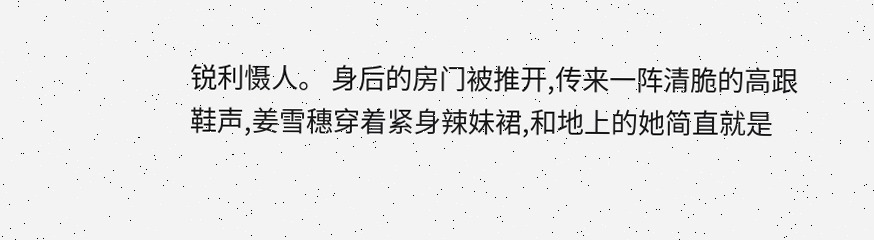锐利慑人。 身后的房门被推开,传来一阵清脆的高跟鞋声,姜雪穗穿着紧身辣妹裙,和地上的她简直就是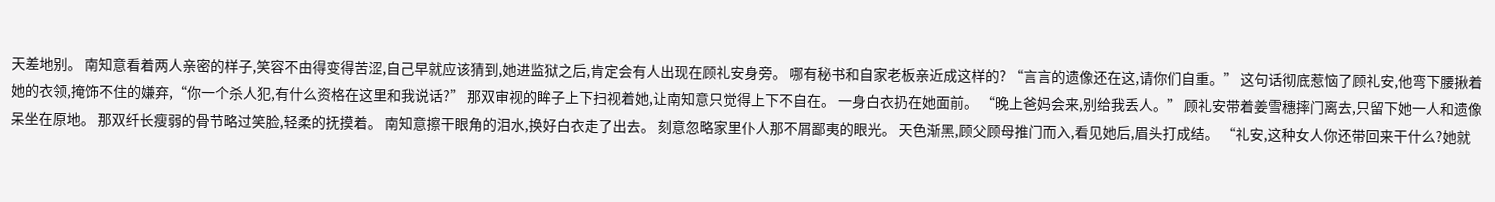天差地别。 南知意看着两人亲密的样子,笑容不由得变得苦涩,自己早就应该猜到,她进监狱之后,肯定会有人出现在顾礼安身旁。 哪有秘书和自家老板亲近成这样的? “言言的遗像还在这,请你们自重。” 这句话彻底惹恼了顾礼安,他弯下腰揪着她的衣领,掩饰不住的嫌弃,“你一个杀人犯,有什么资格在这里和我说话?” 那双审视的眸子上下扫视着她,让南知意只觉得上下不自在。 一身白衣扔在她面前。 “晚上爸妈会来,别给我丢人。” 顾礼安带着姜雪穗摔门离去,只留下她一人和遗像呆坐在原地。 那双纤长瘦弱的骨节略过笑脸,轻柔的抚摸着。 南知意擦干眼角的泪水,换好白衣走了出去。 刻意忽略家里仆人那不屑鄙夷的眼光。 天色渐黑,顾父顾母推门而入,看见她后,眉头打成结。 “礼安,这种女人你还带回来干什么?她就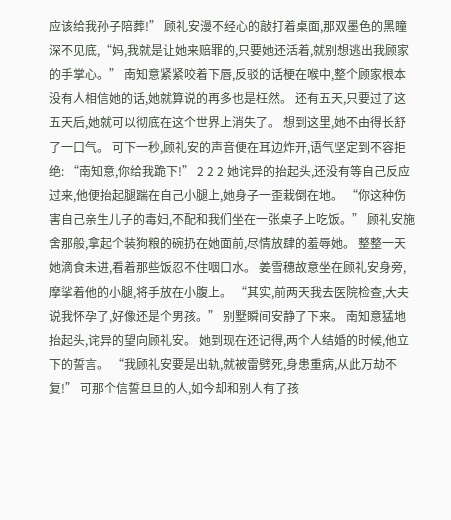应该给我孙子陪葬!” 顾礼安漫不经心的敲打着桌面,那双墨色的黑瞳深不见底,“妈,我就是让她来赔罪的,只要她还活着,就别想逃出我顾家的手掌心。” 南知意紧紧咬着下唇,反驳的话梗在喉中,整个顾家根本没有人相信她的话,她就算说的再多也是枉然。 还有五天,只要过了这五天后,她就可以彻底在这个世界上消失了。 想到这里,她不由得长舒了一口气。 可下一秒,顾礼安的声音便在耳边炸开,语气坚定到不容拒绝: “南知意,你给我跪下!” 2 2 2 她诧异的抬起头,还没有等自己反应过来,他便抬起腿踹在自己小腿上,她身子一歪栽倒在地。 “你这种伤害自己亲生儿子的毒妇,不配和我们坐在一张桌子上吃饭。” 顾礼安施舍那般,拿起个装狗粮的碗扔在她面前,尽情放肆的羞辱她。 整整一天她滴食未进,看着那些饭忍不住咽口水。 姜雪穗故意坐在顾礼安身旁,摩挲着他的小腿,将手放在小腹上。 “其实,前两天我去医院检查,大夫说我怀孕了,好像还是个男孩。” 别墅瞬间安静了下来。 南知意猛地抬起头,诧异的望向顾礼安。 她到现在还记得,两个人结婚的时候,他立下的誓言。 “我顾礼安要是出轨,就被雷劈死,身患重病,从此万劫不复!” 可那个信誓旦旦的人,如今却和别人有了孩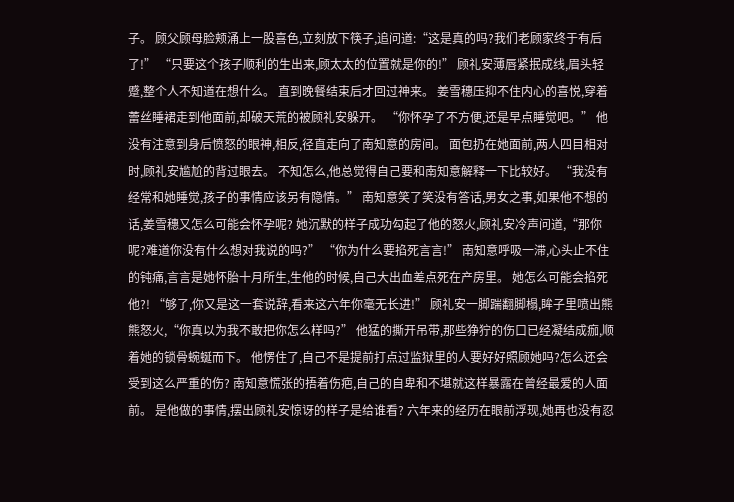子。 顾父顾母脸颊涌上一股喜色,立刻放下筷子,追问道:“这是真的吗?我们老顾家终于有后了!” “只要这个孩子顺利的生出来,顾太太的位置就是你的!” 顾礼安薄唇紧抿成线,眉头轻蹙,整个人不知道在想什么。 直到晚餐结束后才回过神来。 姜雪穗压抑不住内心的喜悦,穿着蕾丝睡裙走到他面前,却破天荒的被顾礼安躲开。 “你怀孕了不方便,还是早点睡觉吧。” 他没有注意到身后愤怒的眼神,相反,径直走向了南知意的房间。 面包扔在她面前,两人四目相对时,顾礼安尴尬的背过眼去。 不知怎么,他总觉得自己要和南知意解释一下比较好。 “我没有经常和她睡觉,孩子的事情应该另有隐情。” 南知意笑了笑没有答话,男女之事,如果他不想的话,姜雪穗又怎么可能会怀孕呢? 她沉默的样子成功勾起了他的怒火,顾礼安冷声问道,“那你呢?难道你没有什么想对我说的吗?” “你为什么要掐死言言!” 南知意呼吸一滞,心头止不住的钝痛,言言是她怀胎十月所生,生他的时候,自己大出血差点死在产房里。 她怎么可能会掐死他?! “够了,你又是这一套说辞,看来这六年你毫无长进!” 顾礼安一脚踹翻脚榻,眸子里喷出熊熊怒火,“你真以为我不敢把你怎么样吗?” 他猛的撕开吊带,那些狰狞的伤口已经凝结成痂,顺着她的锁骨蜿蜒而下。 他愣住了,自己不是提前打点过监狱里的人要好好照顾她吗?怎么还会受到这么严重的伤? 南知意慌张的捂着伤疤,自己的自卑和不堪就这样暴露在曾经最爱的人面前。 是他做的事情,摆出顾礼安惊讶的样子是给谁看? 六年来的经历在眼前浮现,她再也没有忍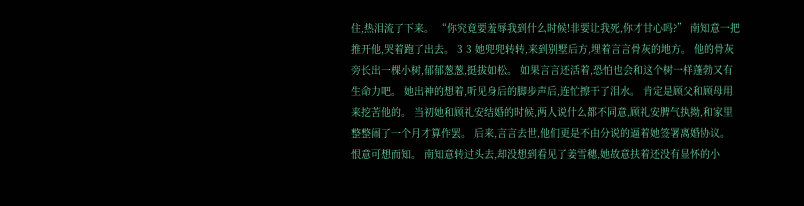住,热泪流了下来。 “你究竟要羞辱我到什么时候!非要让我死,你才甘心吗?” 南知意一把推开他,哭着跑了出去。 3 3 她兜兜转转,来到别墅后方,埋着言言骨灰的地方。 他的骨灰旁长出一棵小树,郁郁葱葱,挺拔如松。 如果言言还活着,恐怕也会和这个树一样蓬勃又有生命力吧。 她出神的想着,听见身后的脚步声后,连忙擦干了泪水。 肯定是顾父和顾母用来挖苦他的。 当初她和顾礼安结婚的时候,两人说什么都不同意,顾礼安脾气执拗,和家里整整闹了一个月才算作罢。 后来,言言去世,他们更是不由分说的逼着她签署离婚协议。 恨意可想而知。 南知意转过头去,却没想到看见了姜雪穗,她故意扶着还没有显怀的小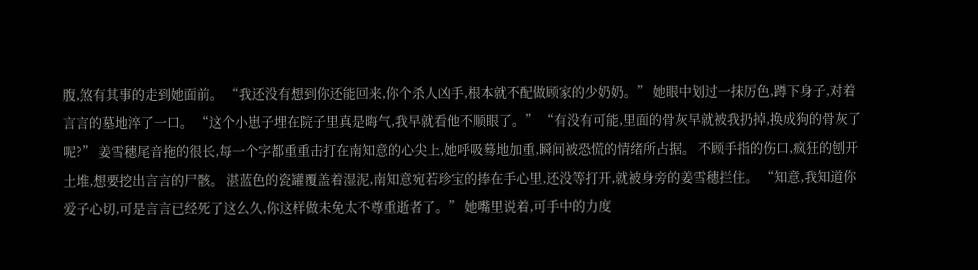腹,煞有其事的走到她面前。 “我还没有想到你还能回来,你个杀人凶手,根本就不配做顾家的少奶奶。” 她眼中划过一抹厉色,蹲下身子,对着言言的墓地淬了一口。 “这个小崽子埋在院子里真是晦气,我早就看他不顺眼了。” “有没有可能,里面的骨灰早就被我扔掉,换成狗的骨灰了呢?” 姜雪穗尾音拖的很长,每一个字都重重击打在南知意的心尖上,她呼吸蓦地加重,瞬间被恐慌的情绪所占据。 不顾手指的伤口,疯狂的刨开土堆,想要挖出言言的尸骸。 湛蓝色的瓷罐覆盖着湿泥,南知意宛若珍宝的捧在手心里,还没等打开,就被身旁的姜雪穗拦住。 “知意,我知道你爱子心切,可是言言已经死了这么久,你这样做未免太不尊重逝者了。” 她嘴里说着,可手中的力度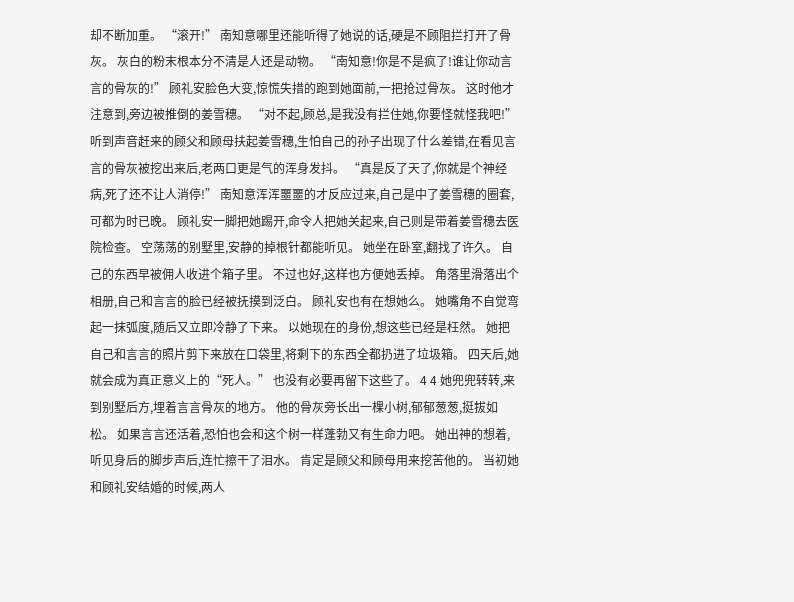却不断加重。 “滚开!” 南知意哪里还能听得了她说的话,硬是不顾阻拦打开了骨灰。 灰白的粉末根本分不清是人还是动物。 “南知意!你是不是疯了!谁让你动言言的骨灰的!” 顾礼安脸色大变,惊慌失措的跑到她面前,一把抢过骨灰。 这时他才注意到,旁边被推倒的姜雪穗。 “对不起,顾总,是我没有拦住她,你要怪就怪我吧!” 听到声音赶来的顾父和顾母扶起姜雪穗,生怕自己的孙子出现了什么差错,在看见言言的骨灰被挖出来后,老两口更是气的浑身发抖。 “真是反了天了,你就是个神经病,死了还不让人消停!” 南知意浑浑噩噩的才反应过来,自己是中了姜雪穗的圈套,可都为时已晚。 顾礼安一脚把她踢开,命令人把她关起来,自己则是带着姜雪穗去医院检查。 空荡荡的别墅里,安静的掉根针都能听见。 她坐在卧室,翻找了许久。 自己的东西早被佣人收进个箱子里。 不过也好,这样也方便她丢掉。 角落里滑落出个相册,自己和言言的脸已经被抚摸到泛白。 顾礼安也有在想她么。 她嘴角不自觉弯起一抹弧度,随后又立即冷静了下来。 以她现在的身份,想这些已经是枉然。 她把自己和言言的照片剪下来放在口袋里,将剩下的东西全都扔进了垃圾箱。 四天后,她就会成为真正意义上的“死人。” 也没有必要再留下这些了。 4 4 她兜兜转转,来到别墅后方,埋着言言骨灰的地方。 他的骨灰旁长出一棵小树,郁郁葱葱,挺拔如松。 如果言言还活着,恐怕也会和这个树一样蓬勃又有生命力吧。 她出神的想着,听见身后的脚步声后,连忙擦干了泪水。 肯定是顾父和顾母用来挖苦他的。 当初她和顾礼安结婚的时候,两人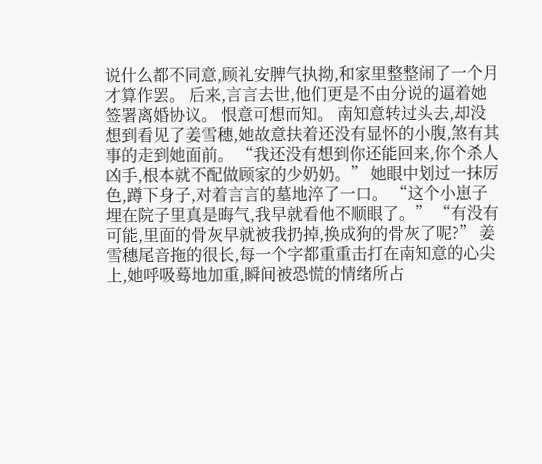说什么都不同意,顾礼安脾气执拗,和家里整整闹了一个月才算作罢。 后来,言言去世,他们更是不由分说的逼着她签署离婚协议。 恨意可想而知。 南知意转过头去,却没想到看见了姜雪穗,她故意扶着还没有显怀的小腹,煞有其事的走到她面前。 “我还没有想到你还能回来,你个杀人凶手,根本就不配做顾家的少奶奶。” 她眼中划过一抹厉色,蹲下身子,对着言言的墓地淬了一口。 “这个小崽子埋在院子里真是晦气,我早就看他不顺眼了。” “有没有可能,里面的骨灰早就被我扔掉,换成狗的骨灰了呢?” 姜雪穗尾音拖的很长,每一个字都重重击打在南知意的心尖上,她呼吸蓦地加重,瞬间被恐慌的情绪所占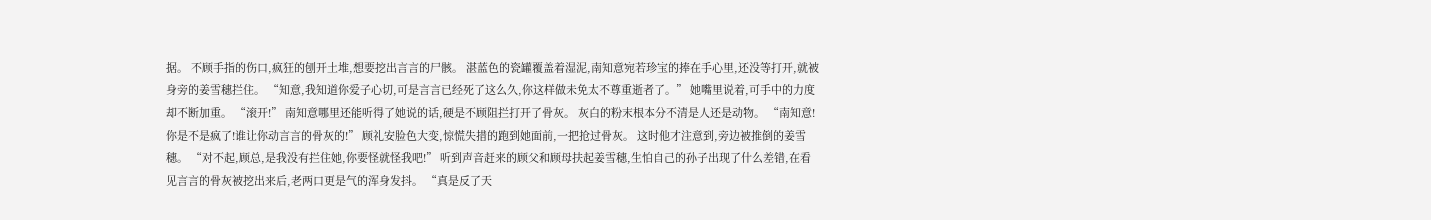据。 不顾手指的伤口,疯狂的刨开土堆,想要挖出言言的尸骸。 湛蓝色的瓷罐覆盖着湿泥,南知意宛若珍宝的捧在手心里,还没等打开,就被身旁的姜雪穗拦住。 “知意,我知道你爱子心切,可是言言已经死了这么久,你这样做未免太不尊重逝者了。” 她嘴里说着,可手中的力度却不断加重。 “滚开!” 南知意哪里还能听得了她说的话,硬是不顾阻拦打开了骨灰。 灰白的粉末根本分不清是人还是动物。 “南知意!你是不是疯了!谁让你动言言的骨灰的!” 顾礼安脸色大变,惊慌失措的跑到她面前,一把抢过骨灰。 这时他才注意到,旁边被推倒的姜雪穗。 “对不起,顾总,是我没有拦住她,你要怪就怪我吧!” 听到声音赶来的顾父和顾母扶起姜雪穗,生怕自己的孙子出现了什么差错,在看见言言的骨灰被挖出来后,老两口更是气的浑身发抖。 “真是反了天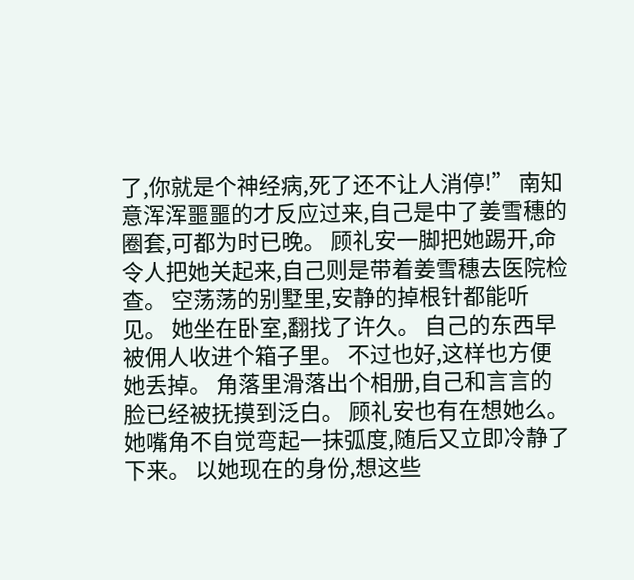了,你就是个神经病,死了还不让人消停!” 南知意浑浑噩噩的才反应过来,自己是中了姜雪穗的圈套,可都为时已晚。 顾礼安一脚把她踢开,命令人把她关起来,自己则是带着姜雪穗去医院检查。 空荡荡的别墅里,安静的掉根针都能听见。 她坐在卧室,翻找了许久。 自己的东西早被佣人收进个箱子里。 不过也好,这样也方便她丢掉。 角落里滑落出个相册,自己和言言的脸已经被抚摸到泛白。 顾礼安也有在想她么。 她嘴角不自觉弯起一抹弧度,随后又立即冷静了下来。 以她现在的身份,想这些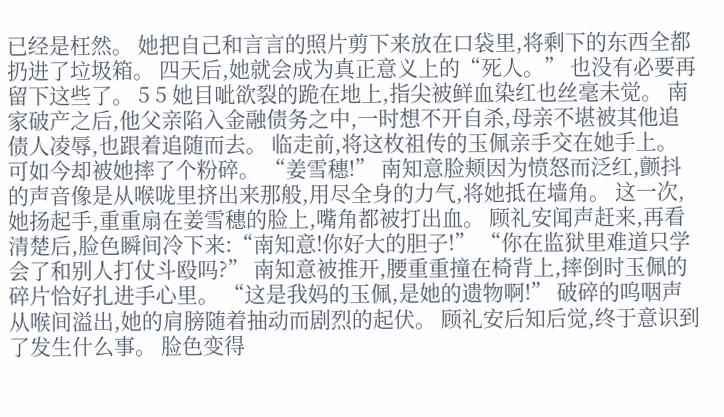已经是枉然。 她把自己和言言的照片剪下来放在口袋里,将剩下的东西全都扔进了垃圾箱。 四天后,她就会成为真正意义上的“死人。” 也没有必要再留下这些了。 5 5 她目呲欲裂的跪在地上,指尖被鲜血染红也丝毫未觉。 南家破产之后,他父亲陷入金融债务之中,一时想不开自杀,母亲不堪被其他追债人凌辱,也跟着追随而去。 临走前,将这枚祖传的玉佩亲手交在她手上。 可如今却被她摔了个粉碎。 “姜雪穗!” 南知意脸颊因为愤怒而泛红,颤抖的声音像是从喉咙里挤出来那般,用尽全身的力气,将她抵在墙角。 这一次,她扬起手,重重扇在姜雪穗的脸上,嘴角都被打出血。 顾礼安闻声赶来,再看清楚后,脸色瞬间冷下来:“南知意!你好大的胆子!” “你在监狱里难道只学会了和别人打仗斗殴吗?” 南知意被推开,腰重重撞在椅背上,摔倒时玉佩的碎片恰好扎进手心里。 “这是我妈的玉佩,是她的遗物啊!” 破碎的呜咽声从喉间溢出,她的肩膀随着抽动而剧烈的起伏。 顾礼安后知后觉,终于意识到了发生什么事。 脸色变得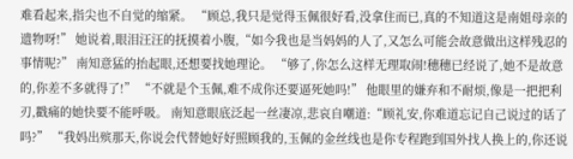难看起来,指尖也不自觉的缩紧。 “顾总,我只是觉得玉佩很好看,没拿住而已,真的不知道这是南姐母亲的遗物呀!” 她说着,眼泪汪汪的抚摸着小腹,“如今我也是当妈妈的人了,又怎么可能会故意做出这样残忍的事情呢?” 南知意猛的抬起眼,还想要找她理论。 “够了,你怎么这样无理取闹!穗穗已经说了,她不是故意的,你差不多就得了!” “不就是个玉佩,难不成你还要逼死她吗!” 他眼里的嫌弃和不耐烦,像是一把把利刃,戳痛的她快要不能呼吸。 南知意眼底泛起一丝凄凉,悲哀自嘲道:“顾礼安,你难道忘记自己说过的话了吗?” “我妈出殡那天,你说会代替她好好照顾我的,玉佩的金丝线也是你专程跑到国外找人换上的,你还说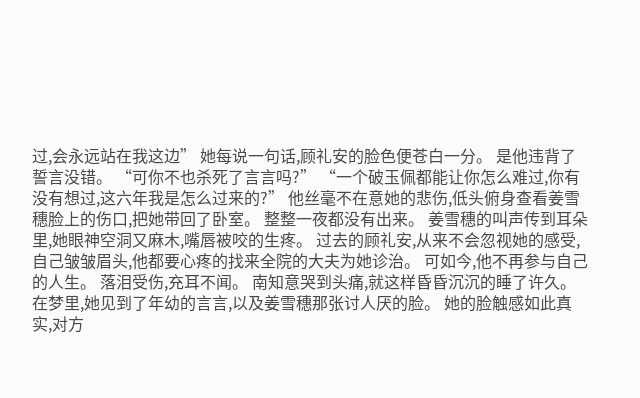过,会永远站在我这边” 她每说一句话,顾礼安的脸色便苍白一分。 是他违背了誓言没错。 “可你不也杀死了言言吗?” “一个破玉佩都能让你怎么难过,你有没有想过,这六年我是怎么过来的?” 他丝毫不在意她的悲伤,低头俯身查看姜雪穗脸上的伤口,把她带回了卧室。 整整一夜都没有出来。 姜雪穗的叫声传到耳朵里,她眼神空洞又麻木,嘴唇被咬的生疼。 过去的顾礼安,从来不会忽视她的感受,自己皱皱眉头,他都要心疼的找来全院的大夫为她诊治。 可如今,他不再参与自己的人生。 落泪受伤,充耳不闻。 南知意哭到头痛,就这样昏昏沉沉的睡了许久。 在梦里,她见到了年幼的言言,以及姜雪穗那张讨人厌的脸。 她的脸触感如此真实,对方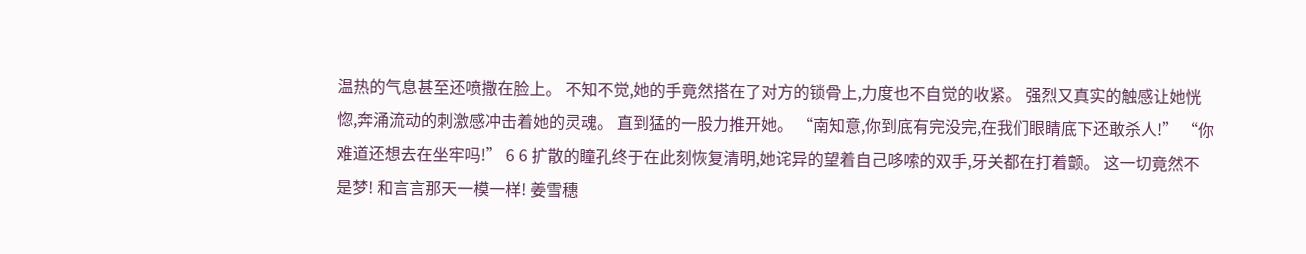温热的气息甚至还喷撒在脸上。 不知不觉,她的手竟然搭在了对方的锁骨上,力度也不自觉的收紧。 强烈又真实的触感让她恍惚,奔涌流动的刺激感冲击着她的灵魂。 直到猛的一股力推开她。 “南知意,你到底有完没完,在我们眼睛底下还敢杀人!” “你难道还想去在坐牢吗!” 6 6 扩散的瞳孔终于在此刻恢复清明,她诧异的望着自己哆嗦的双手,牙关都在打着颤。 这一切竟然不是梦! 和言言那天一模一样! 姜雪穗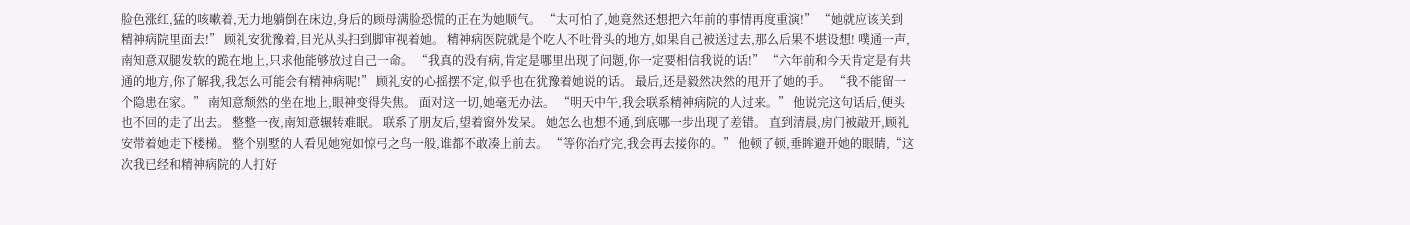脸色涨红,猛的咳嗽着,无力地躺倒在床边,身后的顾母满脸恐慌的正在为她顺气。 “太可怕了,她竟然还想把六年前的事情再度重演!” “她就应该关到精神病院里面去!” 顾礼安犹豫着,目光从头扫到脚审视着她。 精神病医院就是个吃人不吐骨头的地方,如果自己被送过去,那么后果不堪设想! 噗通一声,南知意双腿发软的跪在地上,只求他能够放过自己一命。 “我真的没有病,肯定是哪里出现了问题,你一定要相信我说的话!” “六年前和今天肯定是有共通的地方,你了解我,我怎么可能会有精神病呢!” 顾礼安的心摇摆不定,似乎也在犹豫着她说的话。 最后,还是毅然决然的甩开了她的手。 “我不能留一个隐患在家。” 南知意颓然的坐在地上,眼神变得失焦。 面对这一切,她毫无办法。 “明天中午,我会联系精神病院的人过来。” 他说完这句话后,便头也不回的走了出去。 整整一夜,南知意辗转难眠。 联系了朋友后,望着窗外发呆。 她怎么也想不通,到底哪一步出现了差错。 直到清晨,房门被敲开,顾礼安带着她走下楼梯。 整个别墅的人看见她宛如惊弓之鸟一般,谁都不敢凑上前去。 “等你治疗完,我会再去接你的。” 他顿了顿,垂眸避开她的眼睛,“这次我已经和精神病院的人打好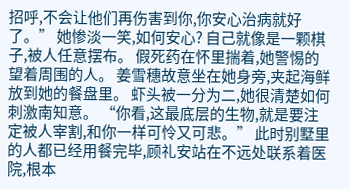招呼,不会让他们再伤害到你,你安心治病就好了。” 她惨淡一笑,如何安心? 自己就像是一颗棋子,被人任意摆布。 假死药在怀里揣着,她警惕的望着周围的人。 姜雪穗故意坐在她身旁,夹起海鲜放到她的餐盘里。 虾头被一分为二,她很清楚如何刺激南知意。 “你看,这最底层的生物,就是要注定被人宰割,和你一样可怜又可悲。” 此时别墅里的人都已经用餐完毕,顾礼安站在不远处联系着医院,根本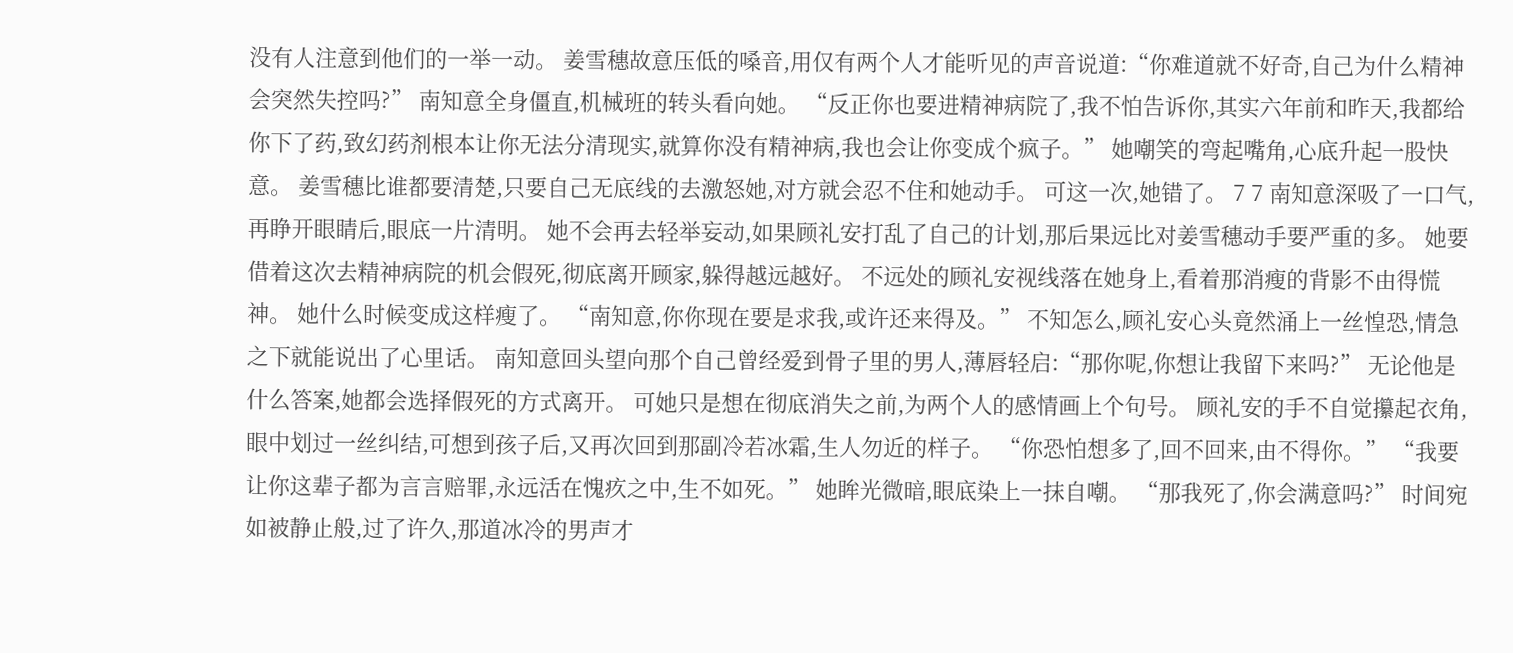没有人注意到他们的一举一动。 姜雪穗故意压低的嗓音,用仅有两个人才能听见的声音说道:“你难道就不好奇,自己为什么精神会突然失控吗?” 南知意全身僵直,机械班的转头看向她。 “反正你也要进精神病院了,我不怕告诉你,其实六年前和昨天,我都给你下了药,致幻药剂根本让你无法分清现实,就算你没有精神病,我也会让你变成个疯子。” 她嘲笑的弯起嘴角,心底升起一股快意。 姜雪穗比谁都要清楚,只要自己无底线的去激怒她,对方就会忍不住和她动手。 可这一次,她错了。 7 7 南知意深吸了一口气,再睁开眼睛后,眼底一片清明。 她不会再去轻举妄动,如果顾礼安打乱了自己的计划,那后果远比对姜雪穗动手要严重的多。 她要借着这次去精神病院的机会假死,彻底离开顾家,躲得越远越好。 不远处的顾礼安视线落在她身上,看着那消瘦的背影不由得慌神。 她什么时候变成这样瘦了。 “南知意,你你现在要是求我,或许还来得及。” 不知怎么,顾礼安心头竟然涌上一丝惶恐,情急之下就能说出了心里话。 南知意回头望向那个自己曾经爱到骨子里的男人,薄唇轻启:“那你呢,你想让我留下来吗?” 无论他是什么答案,她都会选择假死的方式离开。 可她只是想在彻底消失之前,为两个人的感情画上个句号。 顾礼安的手不自觉攥起衣角,眼中划过一丝纠结,可想到孩子后,又再次回到那副冷若冰霜,生人勿近的样子。 “你恐怕想多了,回不回来,由不得你。” “我要让你这辈子都为言言赔罪,永远活在愧疚之中,生不如死。” 她眸光微暗,眼底染上一抹自嘲。 “那我死了,你会满意吗?” 时间宛如被静止般,过了许久,那道冰冷的男声才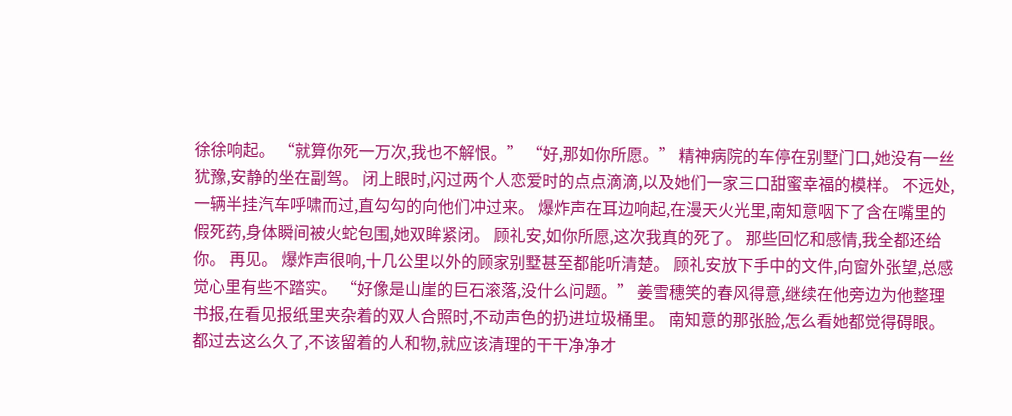徐徐响起。 “就算你死一万次,我也不解恨。” “好,那如你所愿。” 精神病院的车停在别墅门口,她没有一丝犹豫,安静的坐在副驾。 闭上眼时,闪过两个人恋爱时的点点滴滴,以及她们一家三口甜蜜幸福的模样。 不远处,一辆半挂汽车呼啸而过,直勾勾的向他们冲过来。 爆炸声在耳边响起,在漫天火光里,南知意咽下了含在嘴里的假死药,身体瞬间被火蛇包围,她双眸紧闭。 顾礼安,如你所愿,这次我真的死了。 那些回忆和感情,我全都还给你。 再见。 爆炸声很响,十几公里以外的顾家别墅甚至都能听清楚。 顾礼安放下手中的文件,向窗外张望,总感觉心里有些不踏实。 “好像是山崖的巨石滚落,没什么问题。” 姜雪穗笑的春风得意,继续在他旁边为他整理书报,在看见报纸里夹杂着的双人合照时,不动声色的扔进垃圾桶里。 南知意的那张脸,怎么看她都觉得碍眼。 都过去这么久了,不该留着的人和物,就应该清理的干干净净才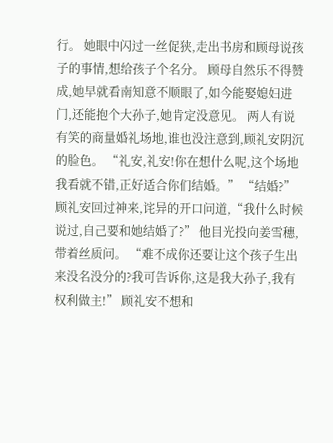行。 她眼中闪过一丝促狭,走出书房和顾母说孩子的事情,想给孩子个名分。 顾母自然乐不得赞成,她早就看南知意不顺眼了,如今能娶媳妇进门,还能抱个大孙子,她肯定没意见。 两人有说有笑的商量婚礼场地,谁也没注意到,顾礼安阴沉的脸色。 “礼安,礼安!你在想什么呢,这个场地我看就不错,正好适合你们结婚。” “结婚?” 顾礼安回过神来,诧异的开口问道,“我什么时候说过,自己要和她结婚了?” 他目光投向姜雪穗,带着丝质问。 “难不成你还要让这个孩子生出来没名没分的?我可告诉你,这是我大孙子,我有权利做主!” 顾礼安不想和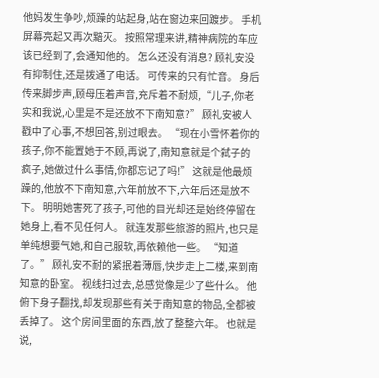他妈发生争吵,烦躁的站起身,站在窗边来回踱步。 手机屏幕亮起又再次黯灭。 按照常理来讲,精神病院的车应该已经到了,会通知他的。 怎么还没有消息? 顾礼安没有抑制住,还是拨通了电话。 可传来的只有忙音。 身后传来脚步声,顾母压着声音,充斥着不耐烦,“儿子,你老实和我说,心里是不是还放不下南知意?” 顾礼安被人戳中了心事,不想回答,别过眼去。 “现在小雪怀着你的孩子,你不能置她于不顾,再说了,南知意就是个弑子的疯子,她做过什么事情,你都忘记了吗!” 这就是他最烦躁的,他放不下南知意,六年前放不下,六年后还是放不下。 明明她害死了孩子,可他的目光却还是始终停留在她身上,看不见任何人。 就连发那些旅游的照片,也只是单纯想要气她,和自己服软,再依赖他一些。 “知道了。” 顾礼安不耐的紧抿着薄唇,快步走上二楼,来到南知意的卧室。 视线扫过去,总感觉像是少了些什么。 他俯下身子翻找,却发现那些有关于南知意的物品,全都被丢掉了。 这个房间里面的东西,放了整整六年。 也就是说,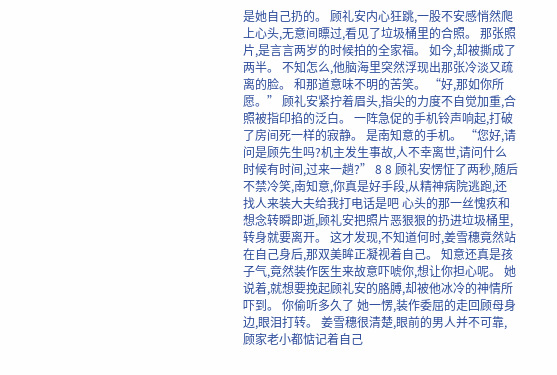是她自己扔的。 顾礼安内心狂跳,一股不安感悄然爬上心头,无意间瞟过,看见了垃圾桶里的合照。 那张照片,是言言两岁的时候拍的全家福。 如今,却被撕成了两半。 不知怎么,他脑海里突然浮现出那张冷淡又疏离的脸。 和那道意味不明的苦笑。 “好,那如你所愿。” 顾礼安紧拧着眉头,指尖的力度不自觉加重,合照被指印掐的泛白。 一阵急促的手机铃声响起,打破了房间死一样的寂静。 是南知意的手机。 “您好,请问是顾先生吗?机主发生事故,人不幸离世,请问什么时候有时间,过来一趟?” 8 8 顾礼安愣怔了两秒,随后不禁冷笑,南知意,你真是好手段,从精神病院逃跑,还找人来装大夫给我打电话是吧 心头的那一丝愧疚和想念转瞬即逝,顾礼安把照片恶狠狠的扔进垃圾桶里,转身就要离开。 这才发现,不知道何时,姜雪穗竟然站在自己身后,那双美眸正凝视着自己。 知意还真是孩子气,竟然装作医生来故意吓唬你,想让你担心呢。 她说着,就想要挽起顾礼安的胳膊,却被他冰冷的神情所吓到。 你偷听多久了 她一愣,装作委屈的走回顾母身边,眼泪打转。 姜雪穗很清楚,眼前的男人并不可靠,顾家老小都惦记着自己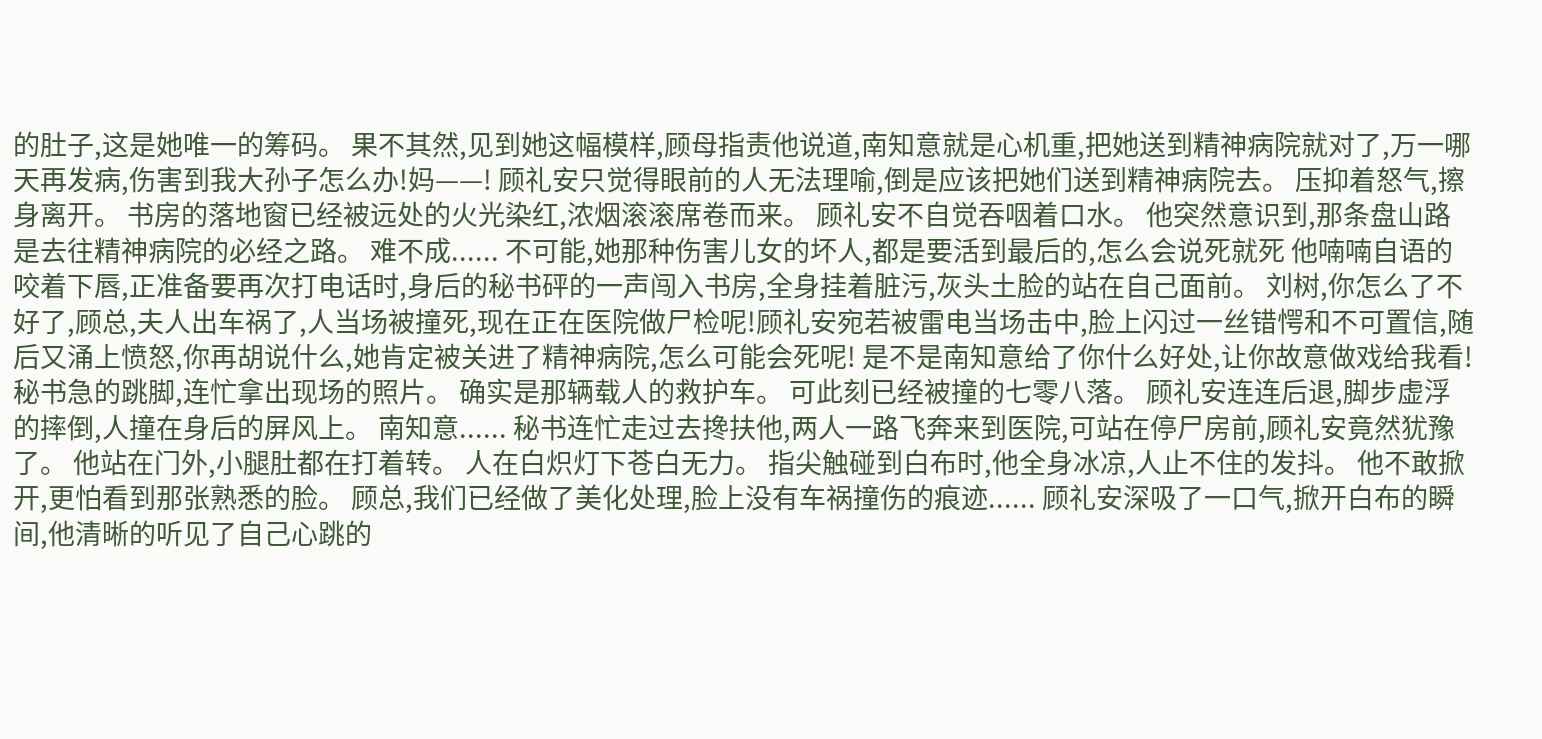的肚子,这是她唯一的筹码。 果不其然,见到她这幅模样,顾母指责他说道,南知意就是心机重,把她送到精神病院就对了,万一哪天再发病,伤害到我大孙子怎么办!妈——! 顾礼安只觉得眼前的人无法理喻,倒是应该把她们送到精神病院去。 压抑着怒气,擦身离开。 书房的落地窗已经被远处的火光染红,浓烟滚滚席卷而来。 顾礼安不自觉吞咽着口水。 他突然意识到,那条盘山路是去往精神病院的必经之路。 难不成...... 不可能,她那种伤害儿女的坏人,都是要活到最后的,怎么会说死就死 他喃喃自语的咬着下唇,正准备要再次打电话时,身后的秘书砰的一声闯入书房,全身挂着脏污,灰头土脸的站在自己面前。 刘树,你怎么了不好了,顾总,夫人出车祸了,人当场被撞死,现在正在医院做尸检呢!顾礼安宛若被雷电当场击中,脸上闪过一丝错愕和不可置信,随后又涌上愤怒,你再胡说什么,她肯定被关进了精神病院,怎么可能会死呢! 是不是南知意给了你什么好处,让你故意做戏给我看! 秘书急的跳脚,连忙拿出现场的照片。 确实是那辆载人的救护车。 可此刻已经被撞的七零八落。 顾礼安连连后退,脚步虚浮的摔倒,人撞在身后的屏风上。 南知意...... 秘书连忙走过去搀扶他,两人一路飞奔来到医院,可站在停尸房前,顾礼安竟然犹豫了。 他站在门外,小腿肚都在打着转。 人在白炽灯下苍白无力。 指尖触碰到白布时,他全身冰凉,人止不住的发抖。 他不敢掀开,更怕看到那张熟悉的脸。 顾总,我们已经做了美化处理,脸上没有车祸撞伤的痕迹...... 顾礼安深吸了一口气,掀开白布的瞬间,他清晰的听见了自己心跳的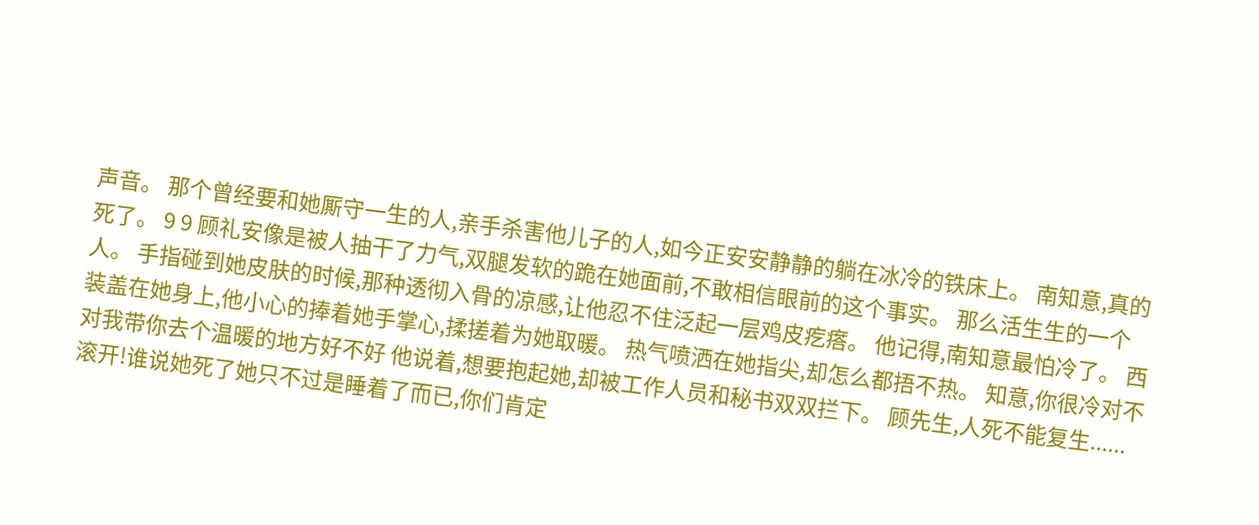声音。 那个曾经要和她厮守一生的人,亲手杀害他儿子的人,如今正安安静静的躺在冰冷的铁床上。 南知意,真的死了。 9 9 顾礼安像是被人抽干了力气,双腿发软的跪在她面前,不敢相信眼前的这个事实。 那么活生生的一个人。 手指碰到她皮肤的时候,那种透彻入骨的凉感,让他忍不住泛起一层鸡皮疙瘩。 他记得,南知意最怕冷了。 西装盖在她身上,他小心的捧着她手掌心,揉搓着为她取暖。 热气喷洒在她指尖,却怎么都捂不热。 知意,你很冷对不对我带你去个温暖的地方好不好 他说着,想要抱起她,却被工作人员和秘书双双拦下。 顾先生,人死不能复生...... 滚开!谁说她死了她只不过是睡着了而已,你们肯定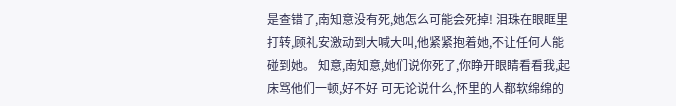是查错了,南知意没有死,她怎么可能会死掉! 泪珠在眼眶里打转,顾礼安激动到大喊大叫,他紧紧抱着她,不让任何人能碰到她。 知意,南知意,她们说你死了,你睁开眼睛看看我,起床骂他们一顿,好不好 可无论说什么,怀里的人都软绵绵的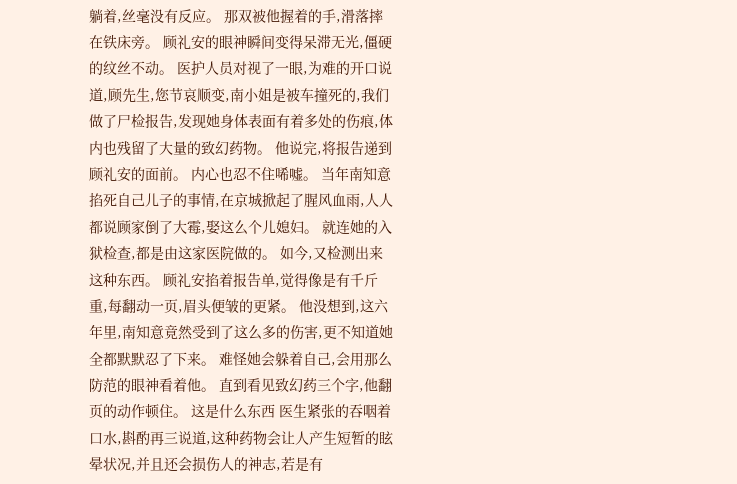躺着,丝毫没有反应。 那双被他握着的手,滑落摔在铁床旁。 顾礼安的眼神瞬间变得呆滞无光,僵硬的纹丝不动。 医护人员对视了一眼,为难的开口说道,顾先生,您节哀顺变,南小姐是被车撞死的,我们做了尸检报告,发现她身体表面有着多处的伤痕,体内也残留了大量的致幻药物。 他说完,将报告递到顾礼安的面前。 内心也忍不住唏嘘。 当年南知意掐死自己儿子的事情,在京城掀起了腥风血雨,人人都说顾家倒了大霉,娶这么个儿媳妇。 就连她的入狱检查,都是由这家医院做的。 如今,又检测出来这种东西。 顾礼安掐着报告单,觉得像是有千斤重,每翻动一页,眉头便皱的更紧。 他没想到,这六年里,南知意竟然受到了这么多的伤害,更不知道她全都默默忍了下来。 难怪她会躲着自己,会用那么防范的眼神看着他。 直到看见致幻药三个字,他翻页的动作顿住。 这是什么东西 医生紧张的吞咽着口水,斟酌再三说道,这种药物会让人产生短暂的眩晕状况,并且还会损伤人的神志,若是有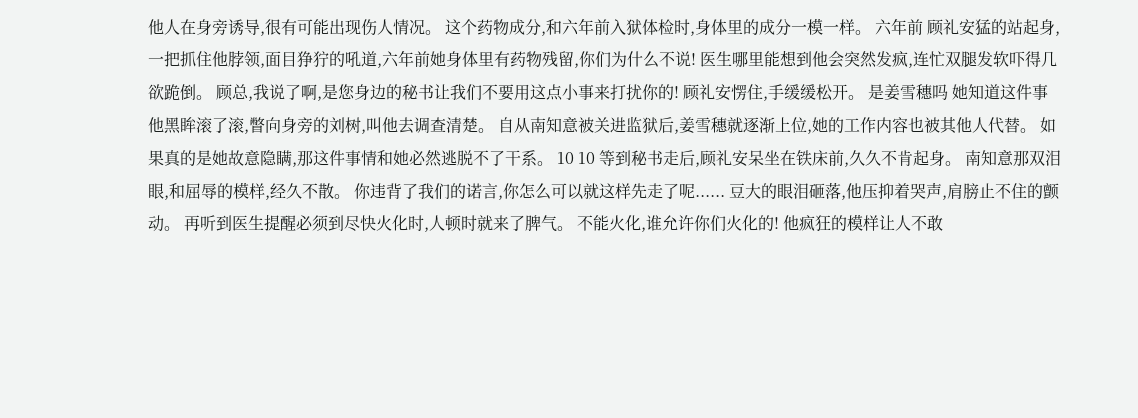他人在身旁诱导,很有可能出现伤人情况。 这个药物成分,和六年前入狱体检时,身体里的成分一模一样。 六年前 顾礼安猛的站起身,一把抓住他脖领,面目狰狞的吼道,六年前她身体里有药物残留,你们为什么不说! 医生哪里能想到他会突然发疯,连忙双腿发软吓得几欲跪倒。 顾总,我说了啊,是您身边的秘书让我们不要用这点小事来打扰你的! 顾礼安愣住,手缓缓松开。 是姜雪穗吗 她知道这件事 他黑眸滚了滚,瞥向身旁的刘树,叫他去调查清楚。 自从南知意被关进监狱后,姜雪穗就逐渐上位,她的工作内容也被其他人代替。 如果真的是她故意隐瞒,那这件事情和她必然逃脱不了干系。 10 10 等到秘书走后,顾礼安呆坐在铁床前,久久不肯起身。 南知意那双泪眼,和屈辱的模样,经久不散。 你违背了我们的诺言,你怎么可以就这样先走了呢...... 豆大的眼泪砸落,他压抑着哭声,肩膀止不住的颤动。 再听到医生提醒必须到尽快火化时,人顿时就来了脾气。 不能火化,谁允许你们火化的! 他疯狂的模样让人不敢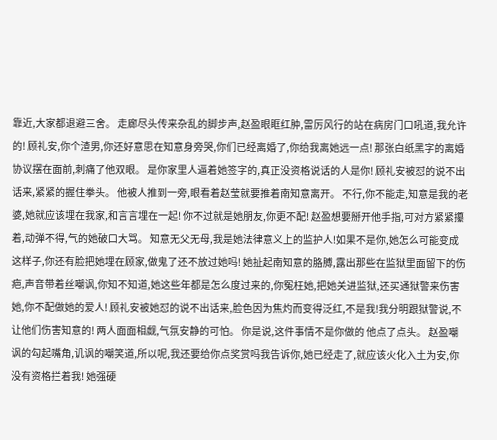靠近,大家都退避三舍。 走廊尽头传来杂乱的脚步声,赵盈眼眶红肿,雷厉风行的站在病房门口吼道,我允许的! 顾礼安,你个渣男,你还好意思在知意身旁哭,你们已经离婚了,你给我离她远一点! 那张白纸黑字的离婚协议摆在面前,刺痛了他双眼。 是你家里人逼着她签字的,真正没资格说话的人是你! 顾礼安被怼的说不出话来,紧紧的握住拳头。 他被人推到一旁,眼看着赵莹就要推着南知意离开。 不行,你不能走,知意是我的老婆,她就应该埋在我家,和言言埋在一起! 你不过就是她朋友,你更不配! 赵盈想要掰开他手指,可对方紧紧攥着,动弹不得,气的她破口大骂。 知意无父无母,我是她法律意义上的监护人!如果不是你,她怎么可能变成这样子,你还有脸把她埋在顾家,做鬼了还不放过她吗! 她扯起南知意的胳膊,露出那些在监狱里面留下的伤疤,声音带着丝嘲讽,你知不知道,她这些年都是怎么度过来的,你冤枉她,把她关进监狱,还买通狱警来伤害她,你不配做她的爱人! 顾礼安被她怼的说不出话来,脸色因为焦灼而变得泛红,不是我!我分明跟狱警说,不让他们伤害知意的! 两人面面相觑,气氛安静的可怕。 你是说,这件事情不是你做的 他点了点头。 赵盈嘲讽的勾起嘴角,讥讽的嘲笑道,所以呢,我还要给你点奖赏吗我告诉你,她已经走了,就应该火化入土为安,你没有资格拦着我! 她强硬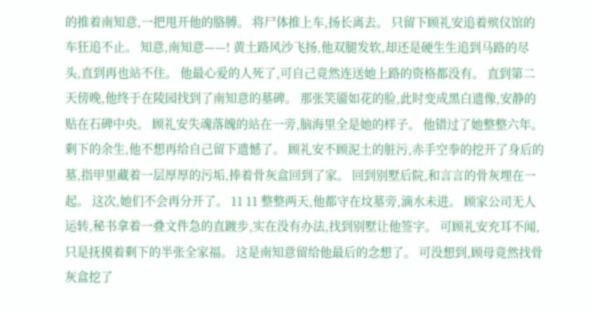的推着南知意,一把甩开他的胳膊。 将尸体推上车,扬长离去。 只留下顾礼安追着殡仪馆的车狂追不止。 知意,南知意——! 黄土路风沙飞扬,他双腿发软,却还是硬生生追到马路的尽头,直到再也站不住。 他最心爱的人死了,可自己竟然连送她上路的资格都没有。 直到第二天傍晚,他终于在陵园找到了南知意的墓碑。 那张笑靥如花的脸,此时变成黑白遗像,安静的贴在石碑中央。 顾礼安失魂落魄的站在一旁,脑海里全是她的样子。 他错过了她整整六年。 剩下的余生,他不想再给自己留下遗憾了。 顾礼安不顾泥土的脏污,赤手空拳的挖开了身后的墓,指甲里藏着一层厚厚的污垢,捧着骨灰盒回到了家。 回到别墅后院,和言言的骨灰埋在一起。 这次,她们不会再分开了。 11 11 整整两天,他都守在坟墓旁,滴水未进。 顾家公司无人运转,秘书拿着一叠文件急的直踱步,实在没有办法,找到别墅让他签字。 可顾礼安充耳不闻,只是抚摸着剩下的半张全家福。 这是南知意留给他最后的念想了。 可没想到,顾母竟然找骨灰盒挖了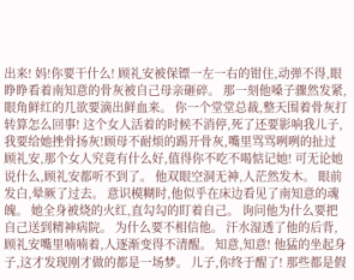出来! 妈!你要干什么! 顾礼安被保镖一左一右的钳住,动弹不得,眼睁睁看着南知意的骨灰被自己母亲砸碎。 那一刻他嗓子骤然发紧,眼角鲜红的几欲要滴出鲜血来。 你一个堂堂总裁,整天围着骨灰打转算怎么回事! 这个女人活着的时候不消停,死了还要影响我儿子,我要给她挫骨扬灰!顾母不耐烦的踢开骨灰,嘴里骂骂咧咧的扯过顾礼安,那个女人究竟有什么好,值得你不吃不喝惦记她! 可无论她说什么,顾礼安都听不到了。 他双眼空洞无神,人茫然发木。 眼前发白,晕厥了过去。 意识模糊时,他似乎在床边看见了南知意的魂魄。 她全身被烧的火红,直勾勾的盯着自己。 询问他为什么要把自己送到精神病院。 为什么要不相信他。 汗水湿透了他的后背,顾礼安嘴里喃喃着,人逐渐变得不清醒。 知意,知意! 他猛的坐起身子,这才发现刚才做的都是一场梦。 儿子,你终于醒了! 那些都是假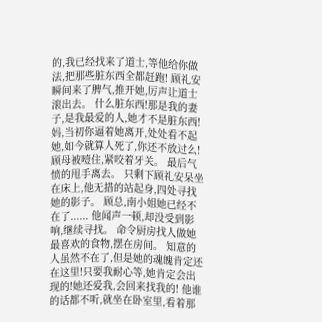的,我已经找来了道士,等他给你做法,把那些脏东西全都赶跑! 顾礼安瞬间来了脾气,推开她,厉声让道士滚出去。 什么脏东西!那是我的妻子,是我最爱的人,她才不是脏东西! 妈,当初你逼着她离开,处处看不起她,如今就算人死了,你还不放过么! 顾母被噎住,紧咬着牙关。 最后气愤的甩手离去。 只剩下顾礼安呆坐在床上,他无措的站起身,四处寻找她的影子。 顾总,南小姐她已经不在了...... 他闻声一顿,却没受到影响,继续寻找。 命令厨房找人做她最喜欢的食物,摆在房间。 知意的人虽然不在了,但是她的魂魄肯定还在这里!只要我耐心等,她肯定会出现的!她还爱我,会回来找我的! 他谁的话都不听,就坐在卧室里,看着那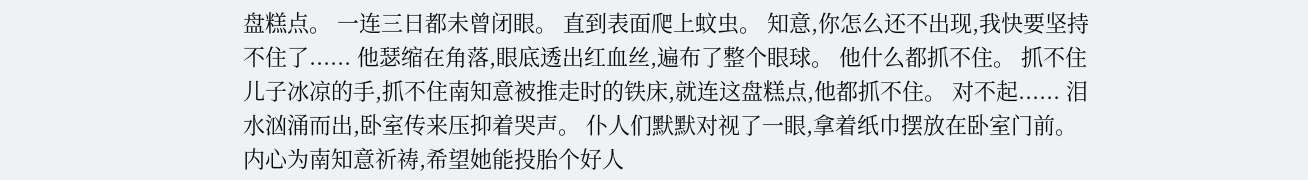盘糕点。 一连三日都未曾闭眼。 直到表面爬上蚊虫。 知意,你怎么还不出现,我快要坚持不住了...... 他瑟缩在角落,眼底透出红血丝,遍布了整个眼球。 他什么都抓不住。 抓不住儿子冰凉的手,抓不住南知意被推走时的铁床,就连这盘糕点,他都抓不住。 对不起...... 泪水汹涌而出,卧室传来压抑着哭声。 仆人们默默对视了一眼,拿着纸巾摆放在卧室门前。 内心为南知意祈祷,希望她能投胎个好人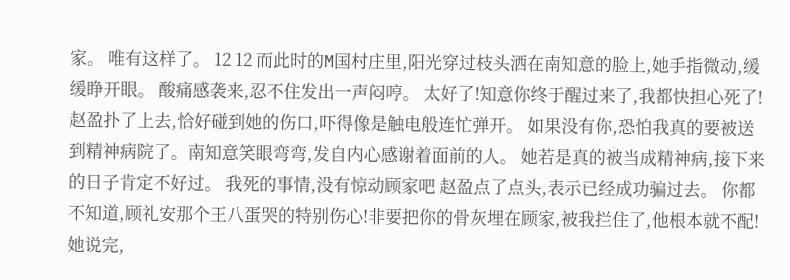家。 唯有这样了。 12 12 而此时的M国村庄里,阳光穿过枝头洒在南知意的脸上,她手指微动,缓缓睁开眼。 酸痛感袭来,忍不住发出一声闷哼。 太好了!知意你终于醒过来了,我都快担心死了! 赵盈扑了上去,恰好碰到她的伤口,吓得像是触电般连忙弹开。 如果没有你,恐怕我真的要被送到精神病院了。南知意笑眼弯弯,发自内心感谢着面前的人。 她若是真的被当成精神病,接下来的日子肯定不好过。 我死的事情,没有惊动顾家吧 赵盈点了点头,表示已经成功骗过去。 你都不知道,顾礼安那个王八蛋哭的特别伤心!非要把你的骨灰埋在顾家,被我拦住了,他根本就不配! 她说完,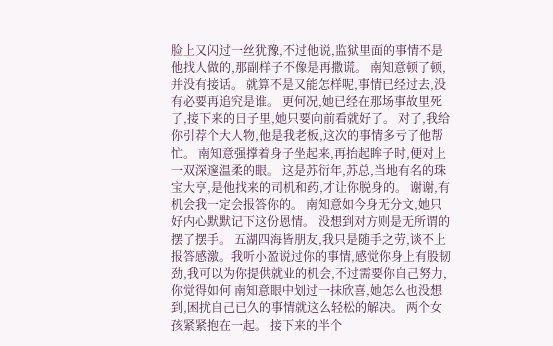脸上又闪过一丝犹豫,不过他说,监狱里面的事情不是他找人做的,那副样子不像是再撒谎。 南知意顿了顿,并没有接话。 就算不是又能怎样呢,事情已经过去,没有必要再追究是谁。 更何况,她已经在那场事故里死了,接下来的日子里,她只要向前看就好了。 对了,我给你引荐个大人物,他是我老板,这次的事情多亏了他帮忙。 南知意强撑着身子坐起来,再抬起眸子时,便对上一双深邃温柔的眼。 这是苏衍年,苏总,当地有名的珠宝大亨,是他找来的司机和药,才让你脱身的。 谢谢,有机会我一定会报答你的。 南知意如今身无分文,她只好内心默默记下这份恩情。 没想到对方则是无所谓的摆了摆手。 五湖四海皆朋友,我只是随手之劳,谈不上报答感激。我听小盈说过你的事情,感觉你身上有股韧劲,我可以为你提供就业的机会,不过需要你自己努力,你觉得如何 南知意眼中划过一抹欣喜,她怎么也没想到,困扰自己已久的事情就这么轻松的解决。 两个女孩紧紧抱在一起。 接下来的半个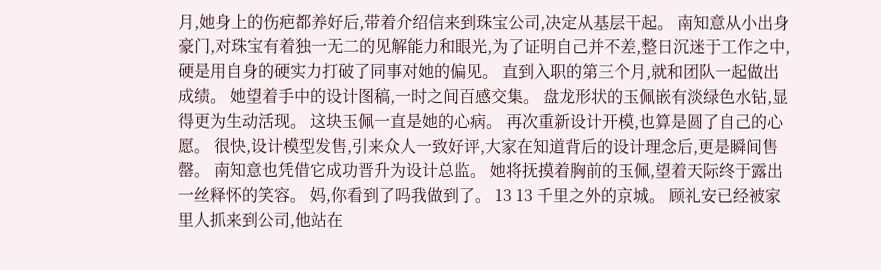月,她身上的伤疤都养好后,带着介绍信来到珠宝公司,决定从基层干起。 南知意从小出身豪门,对珠宝有着独一无二的见解能力和眼光,为了证明自己并不差,整日沉迷于工作之中,硬是用自身的硬实力打破了同事对她的偏见。 直到入职的第三个月,就和团队一起做出成绩。 她望着手中的设计图稿,一时之间百感交集。 盘龙形状的玉佩嵌有淡绿色水钻,显得更为生动活现。 这块玉佩一直是她的心病。 再次重新设计开模,也算是圆了自己的心愿。 很快,设计模型发售,引来众人一致好评,大家在知道背后的设计理念后,更是瞬间售罄。 南知意也凭借它成功晋升为设计总监。 她将抚摸着胸前的玉佩,望着天际终于露出一丝释怀的笑容。 妈,你看到了吗我做到了。 13 13 千里之外的京城。 顾礼安已经被家里人抓来到公司,他站在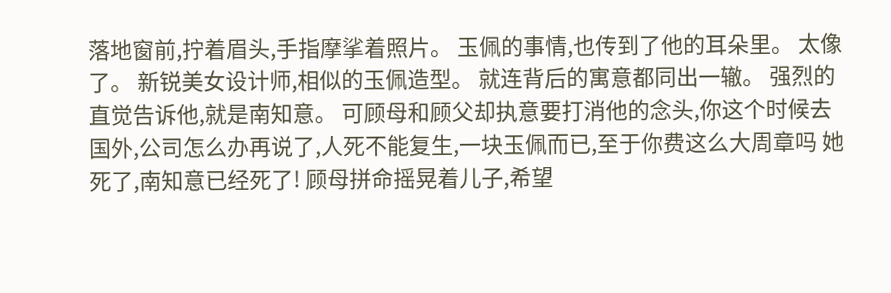落地窗前,拧着眉头,手指摩挲着照片。 玉佩的事情,也传到了他的耳朵里。 太像了。 新锐美女设计师,相似的玉佩造型。 就连背后的寓意都同出一辙。 强烈的直觉告诉他,就是南知意。 可顾母和顾父却执意要打消他的念头,你这个时候去国外,公司怎么办再说了,人死不能复生,一块玉佩而已,至于你费这么大周章吗 她死了,南知意已经死了! 顾母拼命摇晃着儿子,希望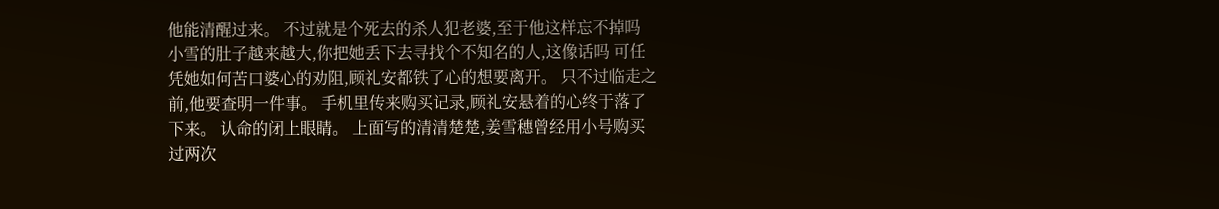他能清醒过来。 不过就是个死去的杀人犯老婆,至于他这样忘不掉吗 小雪的肚子越来越大,你把她丢下去寻找个不知名的人,这像话吗 可任凭她如何苦口婆心的劝阻,顾礼安都铁了心的想要离开。 只不过临走之前,他要查明一件事。 手机里传来购买记录,顾礼安悬着的心终于落了下来。 认命的闭上眼睛。 上面写的清清楚楚,姜雪穗曾经用小号购买过两次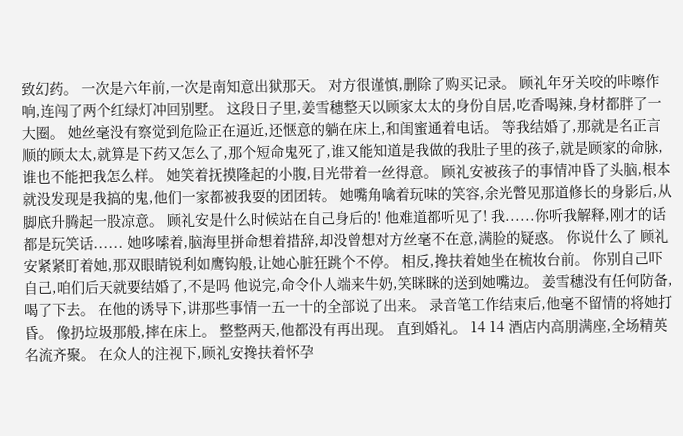致幻药。 一次是六年前,一次是南知意出狱那天。 对方很谨慎,删除了购买记录。 顾礼年牙关咬的咔嚓作响,连闯了两个红绿灯冲回别墅。 这段日子里,姜雪穗整天以顾家太太的身份自居,吃香喝辣,身材都胖了一大圈。 她丝毫没有察觉到危险正在逼近,还惬意的躺在床上,和闺蜜通着电话。 等我结婚了,那就是名正言顺的顾太太,就算是下药又怎么了,那个短命鬼死了,谁又能知道是我做的我肚子里的孩子,就是顾家的命脉,谁也不能把我怎么样。 她笑着抚摸隆起的小腹,目光带着一丝得意。 顾礼安被孩子的事情冲昏了头脑,根本就没发现是我搞的鬼,他们一家都被我耍的团团转。 她嘴角噙着玩味的笑容,余光瞥见那道修长的身影后,从脚底升腾起一股凉意。 顾礼安是什么时候站在自己身后的! 他难道都听见了! 我......你听我解释,刚才的话都是玩笑话...... 她哆嗦着,脑海里拼命想着措辞,却没曾想对方丝毫不在意,满脸的疑惑。 你说什么了 顾礼安紧紧盯着她,那双眼睛锐利如鹰钩般,让她心脏狂跳个不停。 相反,搀扶着她坐在梳妆台前。 你别自己吓自己,咱们后天就要结婚了,不是吗 他说完,命令仆人端来牛奶,笑眯眯的送到她嘴边。 姜雪穗没有任何防备,喝了下去。 在他的诱导下,讲那些事情一五一十的全部说了出来。 录音笔工作结束后,他毫不留情的将她打昏。 像扔垃圾那般,摔在床上。 整整两天,他都没有再出现。 直到婚礼。 14 14 酒店内高朋满座,全场精英名流齐聚。 在众人的注视下,顾礼安搀扶着怀孕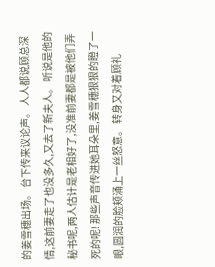的姜雪穗出场。 台下传来议论声。 人人都说顾总深情,这前妻走了也没多久,又去了新夫人。 听说是他的秘书呢,两人估计是老相好了,没准前妻都是被他们弄死的呢! 那些声音传进她耳朵里,姜雪穗狠狠的瞪了一眼,圆润的脸颊涌上一丝怒意。 转身又对着顾礼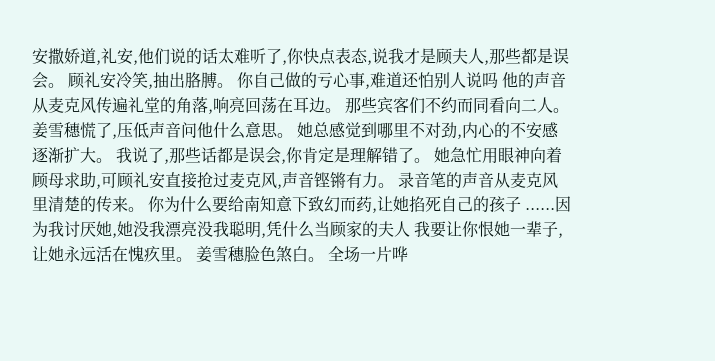安撒娇道,礼安,他们说的话太难听了,你快点表态,说我才是顾夫人,那些都是误会。 顾礼安冷笑,抽出胳膊。 你自己做的亏心事,难道还怕别人说吗 他的声音从麦克风传遍礼堂的角落,响亮回荡在耳边。 那些宾客们不约而同看向二人。 姜雪穗慌了,压低声音问他什么意思。 她总感觉到哪里不对劲,内心的不安感逐渐扩大。 我说了,那些话都是误会,你肯定是理解错了。 她急忙用眼神向着顾母求助,可顾礼安直接抢过麦克风,声音铿锵有力。 录音笔的声音从麦克风里清楚的传来。 你为什么要给南知意下致幻而药,让她掐死自己的孩子 ......因为我讨厌她,她没我漂亮没我聪明,凭什么当顾家的夫人 我要让你恨她一辈子,让她永远活在愧疚里。 姜雪穗脸色煞白。 全场一片哗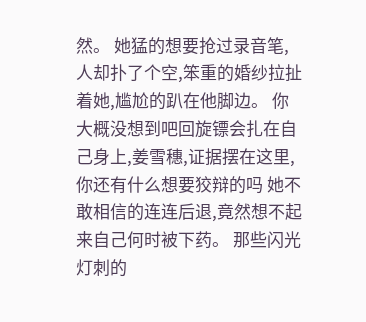然。 她猛的想要抢过录音笔,人却扑了个空,笨重的婚纱拉扯着她,尴尬的趴在他脚边。 你大概没想到吧回旋镖会扎在自己身上,姜雪穗,证据摆在这里,你还有什么想要狡辩的吗 她不敢相信的连连后退,竟然想不起来自己何时被下药。 那些闪光灯刺的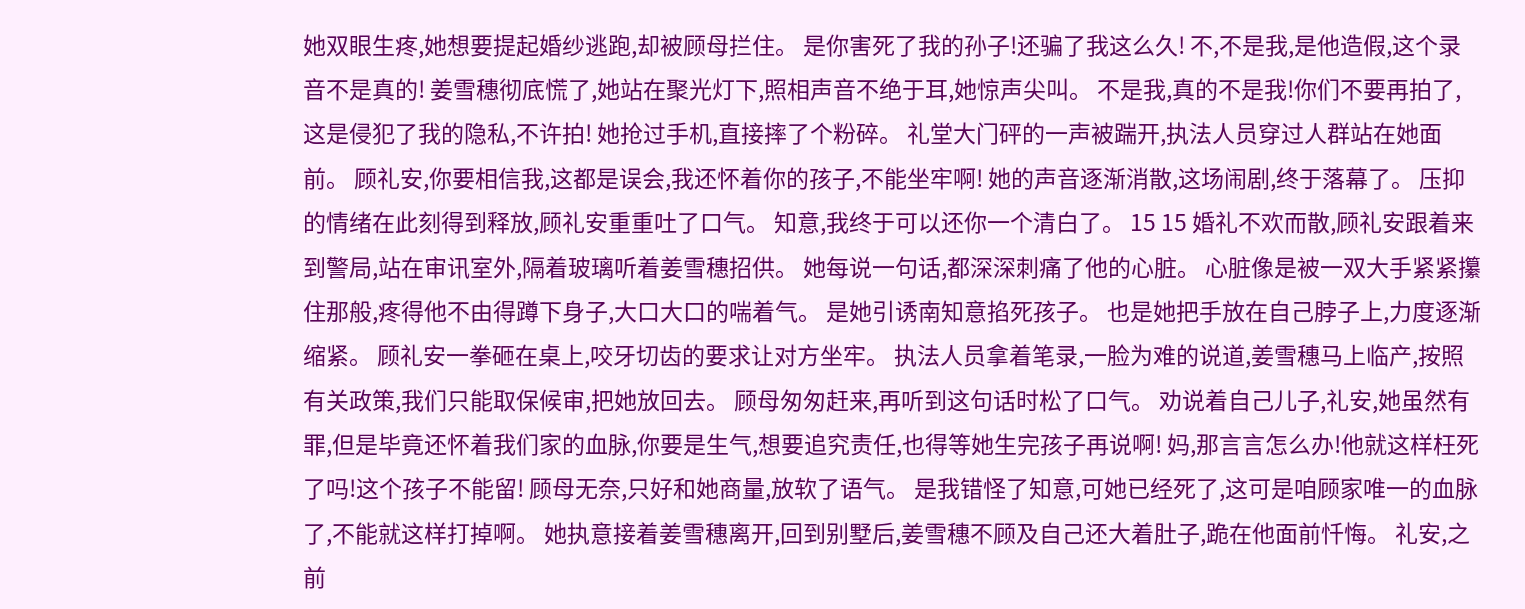她双眼生疼,她想要提起婚纱逃跑,却被顾母拦住。 是你害死了我的孙子!还骗了我这么久! 不,不是我,是他造假,这个录音不是真的! 姜雪穗彻底慌了,她站在聚光灯下,照相声音不绝于耳,她惊声尖叫。 不是我,真的不是我!你们不要再拍了,这是侵犯了我的隐私,不许拍! 她抢过手机,直接摔了个粉碎。 礼堂大门砰的一声被踹开,执法人员穿过人群站在她面前。 顾礼安,你要相信我,这都是误会,我还怀着你的孩子,不能坐牢啊! 她的声音逐渐消散,这场闹剧,终于落幕了。 压抑的情绪在此刻得到释放,顾礼安重重吐了口气。 知意,我终于可以还你一个清白了。 15 15 婚礼不欢而散,顾礼安跟着来到警局,站在审讯室外,隔着玻璃听着姜雪穗招供。 她每说一句话,都深深刺痛了他的心脏。 心脏像是被一双大手紧紧攥住那般,疼得他不由得蹲下身子,大口大口的喘着气。 是她引诱南知意掐死孩子。 也是她把手放在自己脖子上,力度逐渐缩紧。 顾礼安一拳砸在桌上,咬牙切齿的要求让对方坐牢。 执法人员拿着笔录,一脸为难的说道,姜雪穗马上临产,按照有关政策,我们只能取保候审,把她放回去。 顾母匆匆赶来,再听到这句话时松了口气。 劝说着自己儿子,礼安,她虽然有罪,但是毕竟还怀着我们家的血脉,你要是生气,想要追究责任,也得等她生完孩子再说啊! 妈,那言言怎么办!他就这样枉死了吗!这个孩子不能留! 顾母无奈,只好和她商量,放软了语气。 是我错怪了知意,可她已经死了,这可是咱顾家唯一的血脉了,不能就这样打掉啊。 她执意接着姜雪穗离开,回到别墅后,姜雪穗不顾及自己还大着肚子,跪在他面前忏悔。 礼安,之前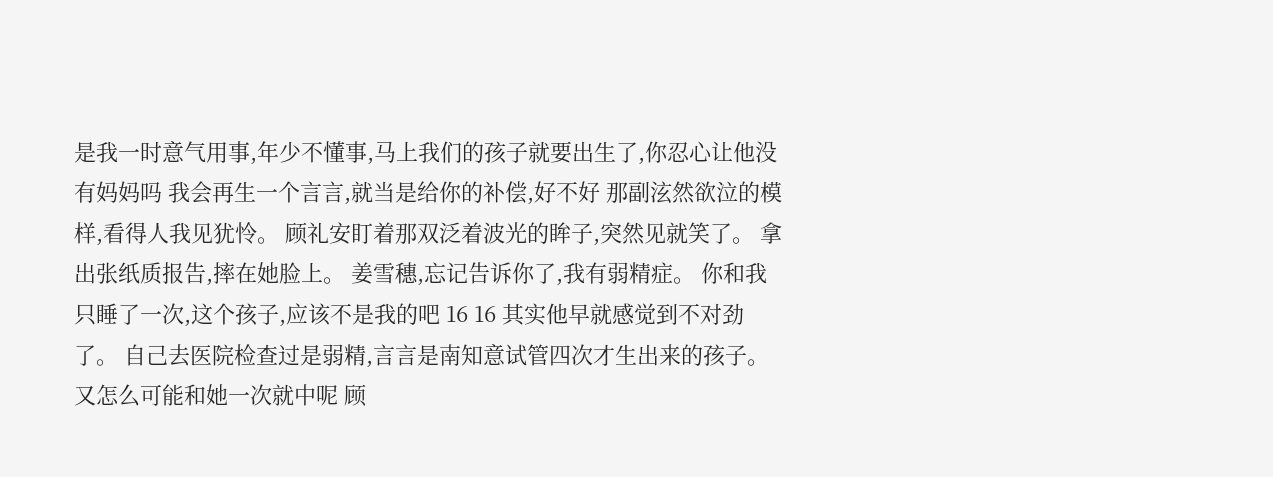是我一时意气用事,年少不懂事,马上我们的孩子就要出生了,你忍心让他没有妈妈吗 我会再生一个言言,就当是给你的补偿,好不好 那副泫然欲泣的模样,看得人我见犹怜。 顾礼安盯着那双泛着波光的眸子,突然见就笑了。 拿出张纸质报告,摔在她脸上。 姜雪穗,忘记告诉你了,我有弱精症。 你和我只睡了一次,这个孩子,应该不是我的吧 16 16 其实他早就感觉到不对劲了。 自己去医院检查过是弱精,言言是南知意试管四次才生出来的孩子。 又怎么可能和她一次就中呢 顾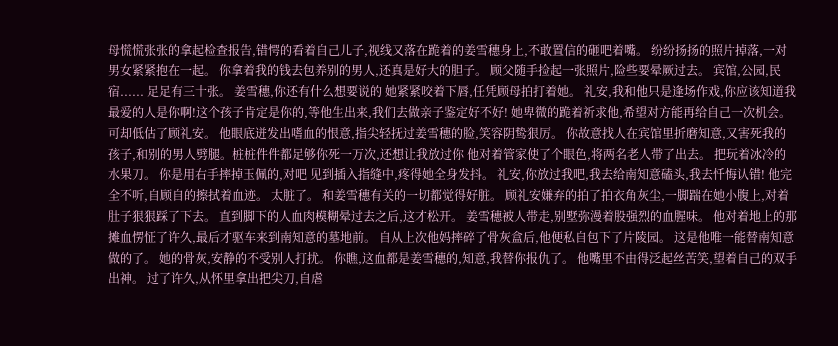母慌慌张张的拿起检查报告,错愕的看着自己儿子,视线又落在跪着的姜雪穗身上,不敢置信的砸吧着嘴。 纷纷扬扬的照片掉落,一对男女紧紧抱在一起。 你拿着我的钱去包养别的男人,还真是好大的胆子。 顾父随手捡起一张照片,险些要晕厥过去。 宾馆,公园,民宿...... 足足有三十张。 姜雪穗,你还有什么想要说的 她紧紧咬着下唇,任凭顾母拍打着她。 礼安,我和他只是逢场作戏,你应该知道我最爱的人是你啊!这个孩子肯定是你的,等他生出来,我们去做亲子鉴定好不好! 她卑微的跪着祈求他,希望对方能再给自己一次机会。 可却低估了顾礼安。 他眼底迸发出嗜血的恨意,指尖轻抚过姜雪穗的脸,笑容阴鸷狠厉。 你故意找人在宾馆里折磨知意,又害死我的孩子,和别的男人劈腿。桩桩件件都足够你死一万次,还想让我放过你 他对着管家使了个眼色,将两名老人带了出去。 把玩着冰冷的水果刀。 你是用右手摔掉玉佩的,对吧 见到插入指缝中,疼得她全身发抖。 礼安,你放过我吧,我去给南知意磕头,我去忏悔认错! 他完全不听,自顾自的擦拭着血迹。 太脏了。 和姜雪穗有关的一切都觉得好脏。 顾礼安嫌弃的拍了拍衣角灰尘,一脚踹在她小腹上,对着肚子狠狠踩了下去。 直到脚下的人血肉模糊晕过去之后,这才松开。 姜雪穗被人带走,别墅弥漫着股强烈的血腥味。 他对着地上的那摊血愣怔了许久,最后才驱车来到南知意的墓地前。 自从上次他妈摔碎了骨灰盒后,他便私自包下了片陵园。 这是他唯一能替南知意做的了。 她的骨灰,安静的不受别人打扰。 你瞧,这血都是姜雪穗的,知意,我替你报仇了。 他嘴里不由得泛起丝苦笑,望着自己的双手出神。 过了许久,从怀里拿出把尖刀,自虐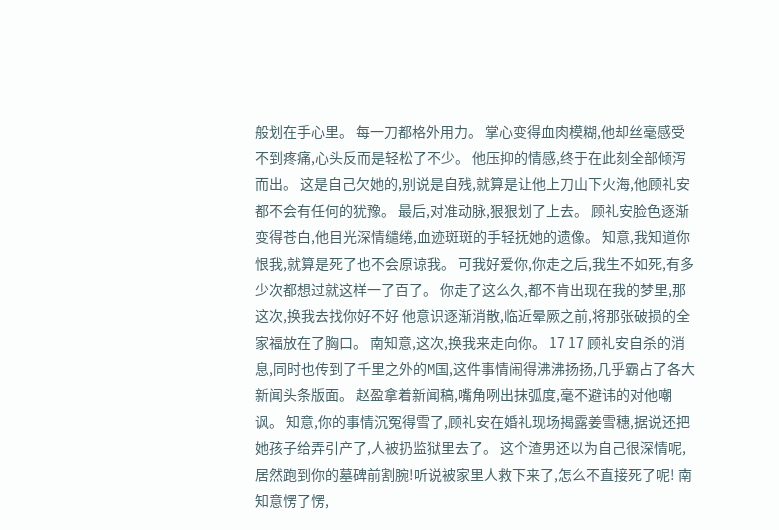般划在手心里。 每一刀都格外用力。 掌心变得血肉模糊,他却丝毫感受不到疼痛,心头反而是轻松了不少。 他压抑的情感,终于在此刻全部倾泻而出。 这是自己欠她的,别说是自残,就算是让他上刀山下火海,他顾礼安都不会有任何的犹豫。 最后,对准动脉,狠狠划了上去。 顾礼安脸色逐渐变得苍白,他目光深情缱绻,血迹斑斑的手轻抚她的遗像。 知意,我知道你恨我,就算是死了也不会原谅我。 可我好爱你,你走之后,我生不如死,有多少次都想过就这样一了百了。 你走了这么久,都不肯出现在我的梦里,那这次,换我去找你好不好 他意识逐渐消散,临近晕厥之前,将那张破损的全家福放在了胸口。 南知意,这次,换我来走向你。 17 17 顾礼安自杀的消息,同时也传到了千里之外的M国,这件事情闹得沸沸扬扬,几乎霸占了各大新闻头条版面。 赵盈拿着新闻稿,嘴角咧出抹弧度,毫不避讳的对他嘲讽。 知意,你的事情沉冤得雪了,顾礼安在婚礼现场揭露姜雪穗,据说还把她孩子给弄引产了,人被扔监狱里去了。 这个渣男还以为自己很深情呢,居然跑到你的墓碑前割腕!听说被家里人救下来了,怎么不直接死了呢! 南知意愣了愣,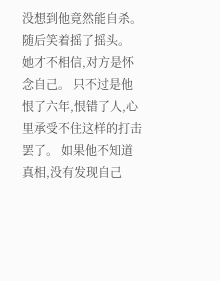没想到他竟然能自杀。 随后笑着摇了摇头。 她才不相信,对方是怀念自己。 只不过是他恨了六年,恨错了人,心里承受不住这样的打击罢了。 如果他不知道真相,没有发现自己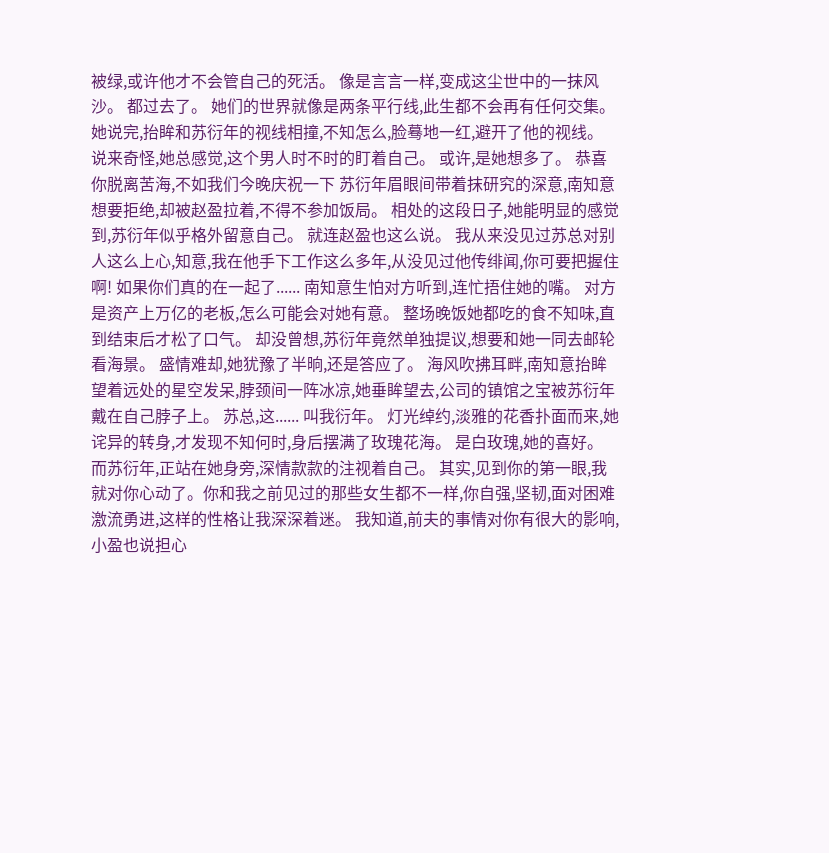被绿,或许他才不会管自己的死活。 像是言言一样,变成这尘世中的一抹风沙。 都过去了。 她们的世界就像是两条平行线,此生都不会再有任何交集。 她说完,抬眸和苏衍年的视线相撞,不知怎么,脸蓦地一红,避开了他的视线。 说来奇怪,她总感觉,这个男人时不时的盯着自己。 或许,是她想多了。 恭喜你脱离苦海,不如我们今晚庆祝一下 苏衍年眉眼间带着抹研究的深意,南知意想要拒绝,却被赵盈拉着,不得不参加饭局。 相处的这段日子,她能明显的感觉到,苏衍年似乎格外留意自己。 就连赵盈也这么说。 我从来没见过苏总对别人这么上心,知意,我在他手下工作这么多年,从没见过他传绯闻,你可要把握住啊! 如果你们真的在一起了...... 南知意生怕对方听到,连忙捂住她的嘴。 对方是资产上万亿的老板,怎么可能会对她有意。 整场晚饭她都吃的食不知味,直到结束后才松了口气。 却没曾想,苏衍年竟然单独提议,想要和她一同去邮轮看海景。 盛情难却,她犹豫了半晌,还是答应了。 海风吹拂耳畔,南知意抬眸望着远处的星空发呆,脖颈间一阵冰凉,她垂眸望去,公司的镇馆之宝被苏衍年戴在自己脖子上。 苏总,这...... 叫我衍年。 灯光绰约,淡雅的花香扑面而来,她诧异的转身,才发现不知何时,身后摆满了玫瑰花海。 是白玫瑰,她的喜好。 而苏衍年,正站在她身旁,深情款款的注视着自己。 其实,见到你的第一眼,我就对你心动了。你和我之前见过的那些女生都不一样,你自强,坚韧,面对困难激流勇进,这样的性格让我深深着迷。 我知道,前夫的事情对你有很大的影响,小盈也说担心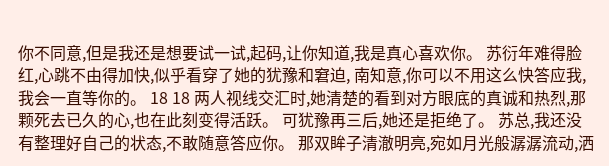你不同意,但是我还是想要试一试,起码,让你知道,我是真心喜欢你。 苏衍年难得脸红,心跳不由得加快,似乎看穿了她的犹豫和窘迫, 南知意,你可以不用这么快答应我,我会一直等你的。 18 18 两人视线交汇时,她清楚的看到对方眼底的真诚和热烈,那颗死去已久的心,也在此刻变得活跃。 可犹豫再三后,她还是拒绝了。 苏总,我还没有整理好自己的状态,不敢随意答应你。 那双眸子清澈明亮,宛如月光般潺潺流动,洒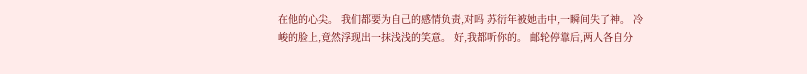在他的心尖。 我们都要为自己的感情负责,对吗 苏衍年被她击中,一瞬间失了神。 冷峻的脸上,竟然浮现出一抹浅浅的笑意。 好,我都听你的。 邮轮停靠后,两人各自分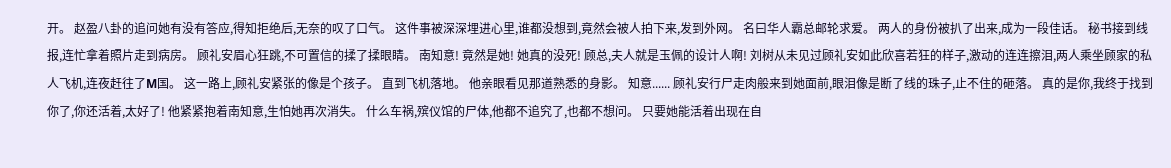开。 赵盈八卦的追问她有没有答应,得知拒绝后,无奈的叹了口气。 这件事被深深埋进心里,谁都没想到,竟然会被人拍下来,发到外网。 名曰华人霸总邮轮求爱。 两人的身份被扒了出来,成为一段佳话。 秘书接到线报,连忙拿着照片走到病房。 顾礼安眉心狂跳,不可置信的揉了揉眼睛。 南知意! 竟然是她! 她真的没死! 顾总,夫人就是玉佩的设计人啊! 刘树从未见过顾礼安如此欣喜若狂的样子,激动的连连擦泪,两人乘坐顾家的私人飞机,连夜赶往了M国。 这一路上,顾礼安紧张的像是个孩子。 直到飞机落地。 他亲眼看见那道熟悉的身影。 知意...... 顾礼安行尸走肉般来到她面前,眼泪像是断了线的珠子,止不住的砸落。 真的是你,我终于找到你了,你还活着,太好了! 他紧紧抱着南知意,生怕她再次消失。 什么车祸,殡仪馆的尸体,他都不追究了,也都不想问。 只要她能活着出现在自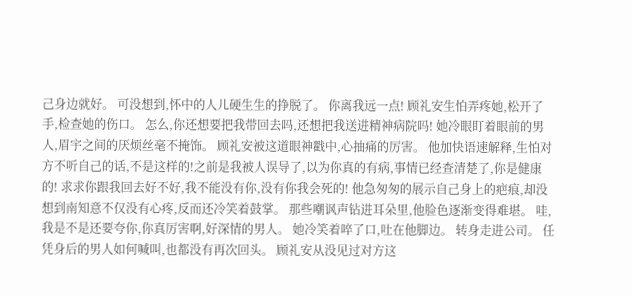己身边就好。 可没想到,怀中的人儿硬生生的挣脱了。 你离我远一点! 顾礼安生怕弄疼她,松开了手,检查她的伤口。 怎么,你还想要把我带回去吗,还想把我送进精神病院吗! 她冷眼盯着眼前的男人,眉宇之间的厌烦丝毫不掩饰。 顾礼安被这道眼神戳中,心抽痛的厉害。 他加快语速解释,生怕对方不听自己的话,不是这样的!之前是我被人误导了,以为你真的有病,事情已经查清楚了,你是健康的! 求求你跟我回去好不好,我不能没有你,没有你我会死的! 他急匆匆的展示自己身上的疤痕,却没想到南知意不仅没有心疼,反而还冷笑着鼓掌。 那些嘲讽声钻进耳朵里,他脸色逐渐变得难堪。 哇,我是不是还要夸你,你真厉害啊,好深情的男人。 她冷笑着啐了口,吐在他脚边。 转身走进公司。 任凭身后的男人如何喊叫,也都没有再次回头。 顾礼安从没见过对方这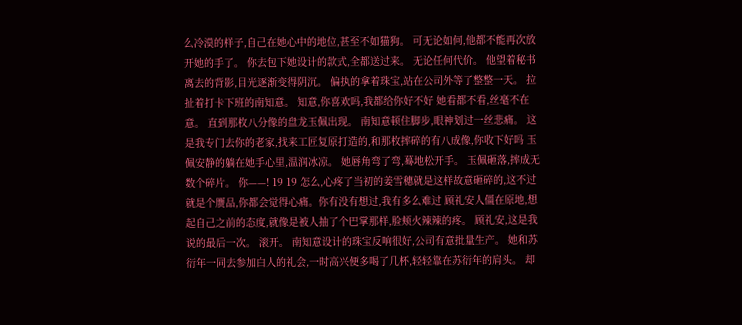么冷漠的样子,自己在她心中的地位,甚至不如猫狗。 可无论如何,他都不能再次放开她的手了。 你去包下她设计的款式,全都送过来。 无论任何代价。 他望着秘书离去的背影,目光逐渐变得阴沉。 偏执的拿着珠宝,站在公司外等了整整一天。 拉扯着打卡下班的南知意。 知意,你喜欢吗,我都给你好不好 她看都不看,丝毫不在意。 直到那枚八分像的盘龙玉佩出现。 南知意顿住脚步,眼神划过一丝悲痛。 这是我专门去你的老家,找来工匠复原打造的,和那枚摔碎的有八成像,你收下好吗 玉佩安静的躺在她手心里,温润冰凉。 她唇角弯了弯,蓦地松开手。 玉佩砸落,摔成无数个碎片。 你——! 19 19 怎么,心疼了当初的姜雪穗就是这样故意砸碎的,这不过就是个赝品,你都会觉得心痛。你有没有想过,我有多么难过 顾礼安人僵在原地,想起自己之前的态度,就像是被人抽了个巴掌那样,脸颊火辣辣的疼。 顾礼安,这是我说的最后一次。 滚开。 南知意设计的珠宝反响很好,公司有意批量生产。 她和苏衍年一同去参加白人的礼会,一时高兴便多喝了几杯,轻轻靠在苏衍年的肩头。 却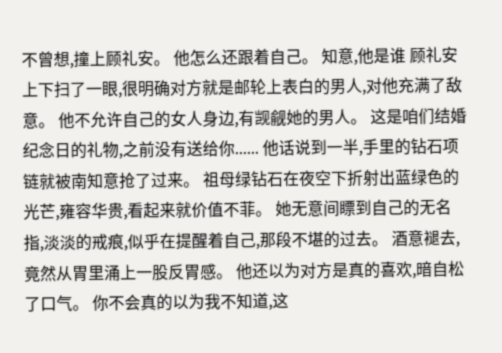不曾想,撞上顾礼安。 他怎么还跟着自己。 知意,他是谁 顾礼安上下扫了一眼,很明确对方就是邮轮上表白的男人,对他充满了敌意。 他不允许自己的女人身边,有觊觎她的男人。 这是咱们结婚纪念日的礼物,之前没有送给你...... 他话说到一半,手里的钻石项链就被南知意抢了过来。 祖母绿钻石在夜空下折射出蓝绿色的光芒,雍容华贵,看起来就价值不菲。 她无意间瞟到自己的无名指,淡淡的戒痕,似乎在提醒着自己,那段不堪的过去。 酒意褪去,竟然从胃里涌上一股反胃感。 他还以为对方是真的喜欢,暗自松了口气。 你不会真的以为我不知道,这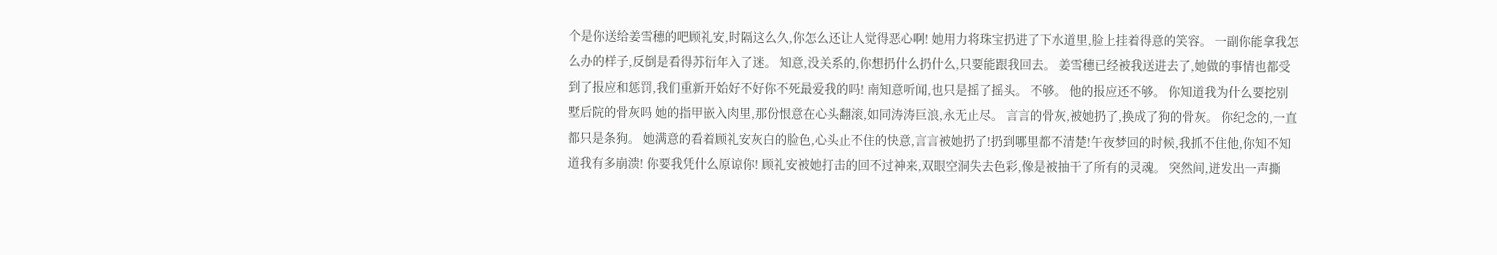个是你送给姜雪穗的吧顾礼安,时隔这么久,你怎么还让人觉得恶心啊! 她用力将珠宝扔进了下水道里,脸上挂着得意的笑容。 一副你能拿我怎么办的样子,反倒是看得苏衍年入了迷。 知意,没关系的,你想扔什么扔什么,只要能跟我回去。 姜雪穗已经被我送进去了,她做的事情也都受到了报应和惩罚,我们重新开始好不好你不死最爱我的吗! 南知意听闻,也只是摇了摇头。 不够。 他的报应还不够。 你知道我为什么要挖别墅后院的骨灰吗 她的指甲嵌入肉里,那份恨意在心头翻滚,如同涛涛巨浪,永无止尽。 言言的骨灰,被她扔了,换成了狗的骨灰。 你纪念的,一直都只是条狗。 她满意的看着顾礼安灰白的脸色,心头止不住的快意,言言被她扔了!扔到哪里都不清楚!午夜梦回的时候,我抓不住他,你知不知道我有多崩溃! 你要我凭什么原谅你! 顾礼安被她打击的回不过神来,双眼空洞失去色彩,像是被抽干了所有的灵魂。 突然间,迸发出一声撕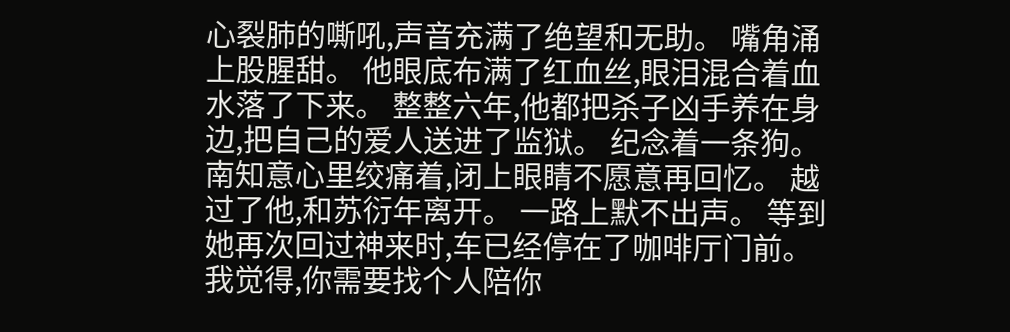心裂肺的嘶吼,声音充满了绝望和无助。 嘴角涌上股腥甜。 他眼底布满了红血丝,眼泪混合着血水落了下来。 整整六年,他都把杀子凶手养在身边,把自己的爱人送进了监狱。 纪念着一条狗。 南知意心里绞痛着,闭上眼睛不愿意再回忆。 越过了他,和苏衍年离开。 一路上默不出声。 等到她再次回过神来时,车已经停在了咖啡厅门前。 我觉得,你需要找个人陪你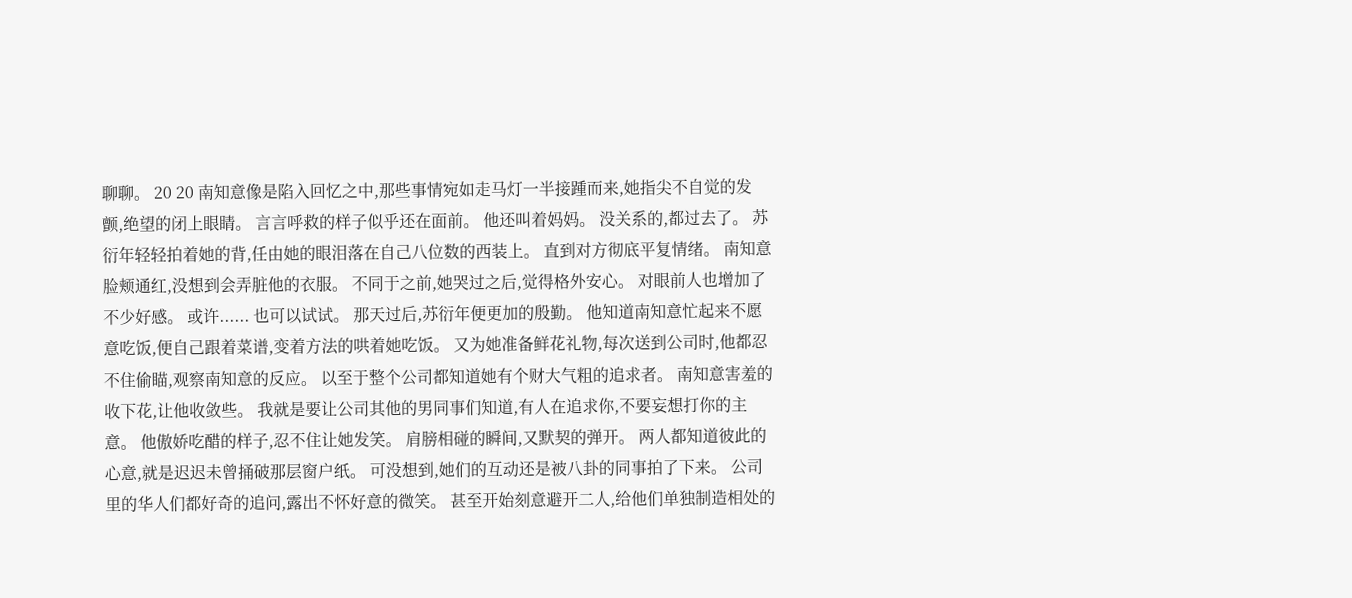聊聊。 20 20 南知意像是陷入回忆之中,那些事情宛如走马灯一半接踵而来,她指尖不自觉的发颤,绝望的闭上眼睛。 言言呼救的样子似乎还在面前。 他还叫着妈妈。 没关系的,都过去了。 苏衍年轻轻拍着她的背,任由她的眼泪落在自己八位数的西装上。 直到对方彻底平复情绪。 南知意脸颊通红,没想到会弄脏他的衣服。 不同于之前,她哭过之后,觉得格外安心。 对眼前人也增加了不少好感。 或许...... 也可以试试。 那天过后,苏衍年便更加的殷勤。 他知道南知意忙起来不愿意吃饭,便自己跟着菜谱,变着方法的哄着她吃饭。 又为她准备鲜花礼物,每次送到公司时,他都忍不住偷瞄,观察南知意的反应。 以至于整个公司都知道她有个财大气粗的追求者。 南知意害羞的收下花,让他收敛些。 我就是要让公司其他的男同事们知道,有人在追求你,不要妄想打你的主意。 他傲娇吃醋的样子,忍不住让她发笑。 肩膀相碰的瞬间,又默契的弹开。 两人都知道彼此的心意,就是迟迟未曾捅破那层窗户纸。 可没想到,她们的互动还是被八卦的同事拍了下来。 公司里的华人们都好奇的追问,露出不怀好意的微笑。 甚至开始刻意避开二人,给他们单独制造相处的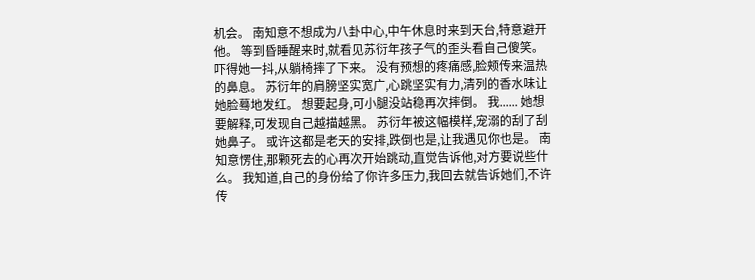机会。 南知意不想成为八卦中心,中午休息时来到天台,特意避开他。 等到昏睡醒来时,就看见苏衍年孩子气的歪头看自己傻笑。 吓得她一抖,从躺椅摔了下来。 没有预想的疼痛感,脸颊传来温热的鼻息。 苏衍年的肩膀坚实宽广,心跳坚实有力,清列的香水味让她脸蓦地发红。 想要起身,可小腿没站稳再次摔倒。 我...... 她想要解释,可发现自己越描越黑。 苏衍年被这幅模样,宠溺的刮了刮她鼻子。 或许这都是老天的安排,跌倒也是,让我遇见你也是。 南知意愣住,那颗死去的心再次开始跳动,直觉告诉他,对方要说些什么。 我知道,自己的身份给了你许多压力,我回去就告诉她们,不许传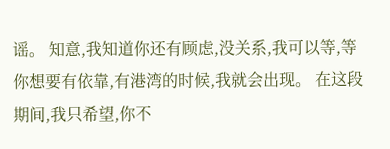谣。 知意,我知道你还有顾虑,没关系,我可以等,等你想要有依靠,有港湾的时候,我就会出现。 在这段期间,我只希望,你不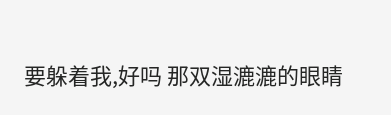要躲着我,好吗 那双湿漉漉的眼睛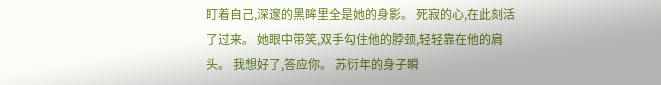盯着自己,深邃的黑眸里全是她的身影。 死寂的心,在此刻活了过来。 她眼中带笑,双手勾住他的脖颈,轻轻靠在他的肩头。 我想好了,答应你。 苏衍年的身子瞬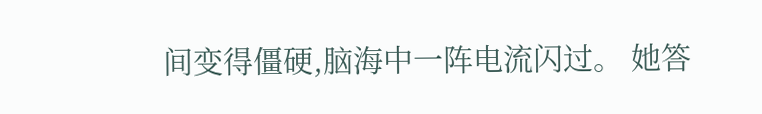间变得僵硬,脑海中一阵电流闪过。 她答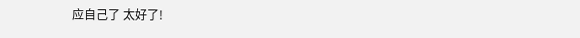应自己了 太好了!